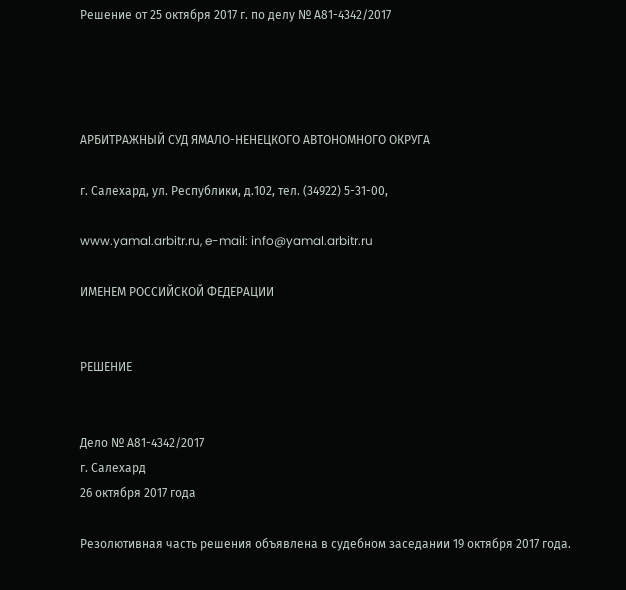Решение от 25 октября 2017 г. по делу № А81-4342/2017




АРБИТРАЖНЫЙ СУД ЯМАЛО-НЕНЕЦКОГО АВТОНОМНОГО ОКРУГА

г. Салехард, ул. Республики, д.102, тел. (34922) 5-31-00,

www.yamal.arbitr.ru, e-mail: info@yamal.arbitr.ru

ИМЕНЕМ РОССИЙСКОЙ ФЕДЕРАЦИИ


РЕШЕНИЕ


Дело № А81-4342/2017
г. Салехард
26 октября 2017 года

Резолютивная часть решения объявлена в судебном заседании 19 октября 2017 года.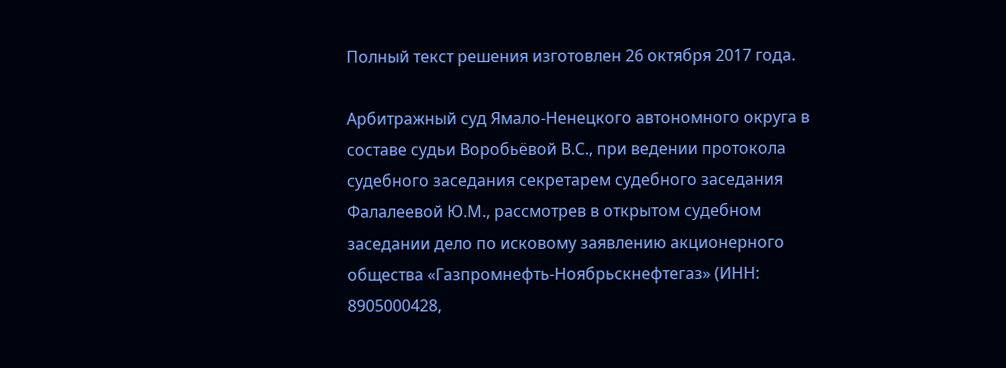Полный текст решения изготовлен 26 октября 2017 года.

Арбитражный суд Ямало-Ненецкого автономного округа в составе судьи Воробьёвой В.С., при ведении протокола судебного заседания секретарем судебного заседания Фалалеевой Ю.М., рассмотрев в открытом судебном заседании дело по исковому заявлению акционерного общества «Газпромнефть-Ноябрьскнефтегаз» (ИНН: 8905000428,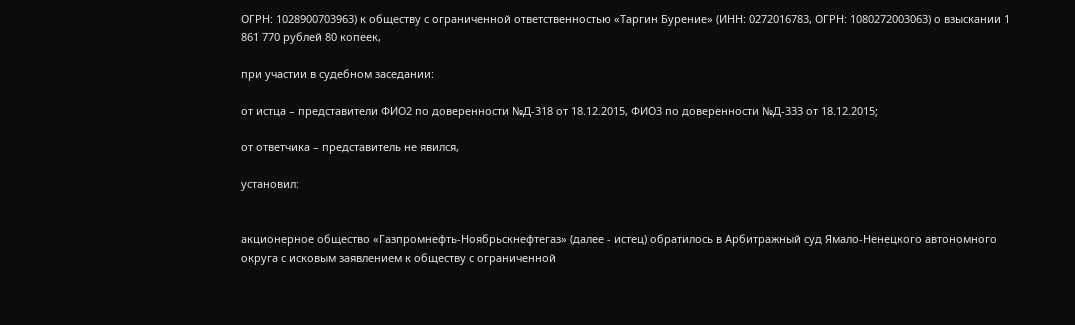ОГРН: 1028900703963) к обществу с ограниченной ответственностью «Таргин Бурение» (ИНН: 0272016783, ОГРН: 1080272003063) о взыскании 1 861 770 рублей 80 копеек,

при участии в судебном заседании:

от истца – представители ФИО2 по доверенности №Д-318 от 18.12.2015, ФИО3 по доверенности №Д-333 от 18.12.2015;

от ответчика – представитель не явился,

установил:


акционерное общество «Газпромнефть-Ноябрьскнефтегаз» (далее - истец) обратилось в Арбитражный суд Ямало-Ненецкого автономного округа с исковым заявлением к обществу с ограниченной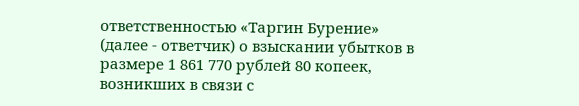ответственностью «Таргин Бурение» (далее - ответчик) о взыскании убытков в размере 1 861 770 рублей 80 копеек, возникших в связи с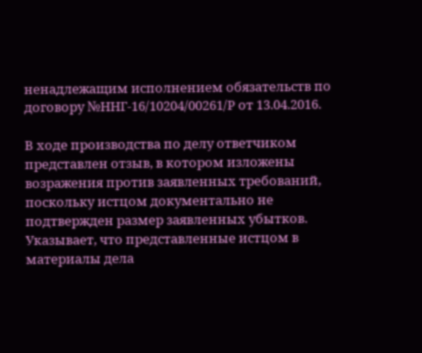ненадлежащим исполнением обязательств по договору №ННГ-16/10204/00261/Р от 13.04.2016.

В ходе производства по делу ответчиком представлен отзыв, в котором изложены возражения против заявленных требований, поскольку истцом документально не подтвержден размер заявленных убытков. Указывает, что представленные истцом в материалы дела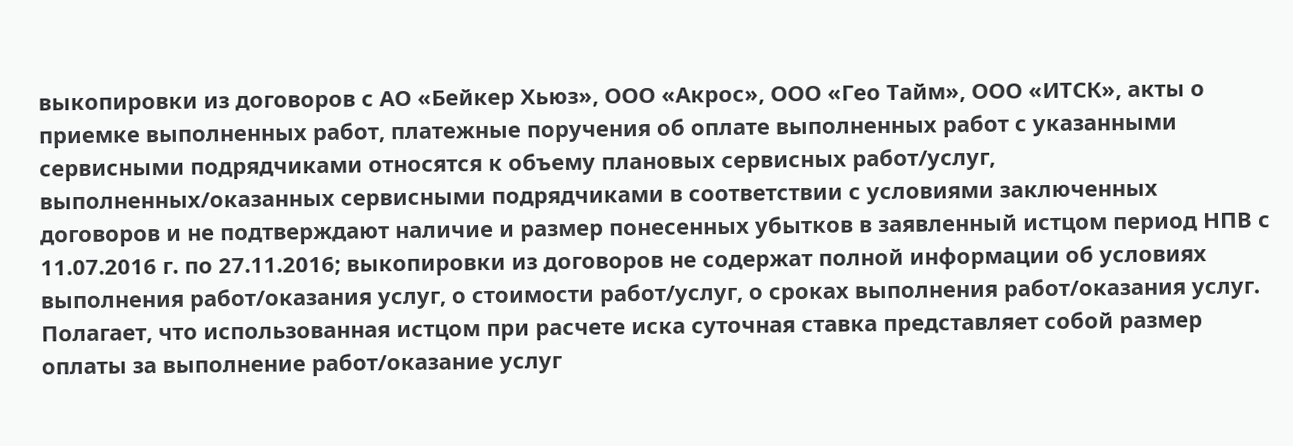выкопировки из договоров с АО «Бейкер Хьюз», ООО «Акрос», ООО «Гео Тайм», ООО «ИТСК», акты о приемке выполненных работ, платежные поручения об оплате выполненных работ с указанными сервисными подрядчиками относятся к объему плановых сервисных работ/услуг, выполненных/оказанных сервисными подрядчиками в соответствии с условиями заключенных договоров и не подтверждают наличие и размер понесенных убытков в заявленный истцом период НПВ с 11.07.2016 г. по 27.11.2016; выкопировки из договоров не содержат полной информации об условиях выполнения работ/оказания услуг, о стоимости работ/услуг, о сроках выполнения работ/оказания услуг. Полагает, что использованная истцом при расчете иска суточная ставка представляет собой размер оплаты за выполнение работ/оказание услуг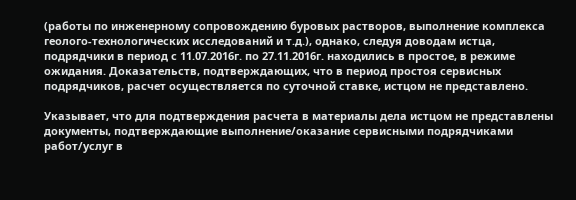(работы по инженерному сопровождению буровых растворов, выполнение комплекса геолого-технологических исследований и т.д.), однако, следуя доводам истца, подрядчики в период с 11.07.2016г. по 27.11.2016г. находились в простое, в режиме ожидания. Доказательств, подтверждающих, что в период простоя сервисных подрядчиков, расчет осуществляется по суточной ставке, истцом не представлено.

Указывает, что для подтверждения расчета в материалы дела истцом не представлены документы, подтверждающие выполнение/оказание сервисными подрядчиками работ/услуг в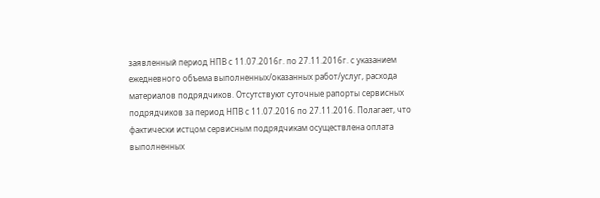заявленный период НПВ с 11.07.2016г. по 27.11.2016г. с указанием ежедневного объема выполненных/оказанных работ/услуг, расхода материалов подрядчиков. Отсутствуют суточные рапорты сервисных подрядчиков за период НПВ с 11.07.2016 по 27.11.2016. Полагает, что фактически истцом сервисным подрядчикам осуществлена оплата выполненных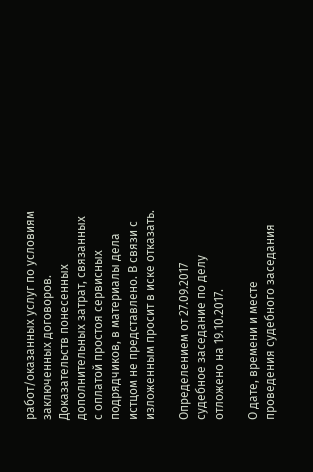работ/оказанных услуг по условиям заключенных договоров. Доказательств понесенных дополнительных затрат, связанных с оплатой простоя сервисных подрядчиков, в материалы дела истцом не представлено. В связи с изложенным просит в иске отказать.

Определением от 27.09.2017 судебное заседание по делу отложено на 19.10.2017.

О дате, времени и месте проведения судебного заседания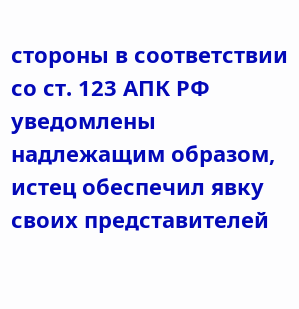стороны в соответствии со ст. 123 АПК РФ уведомлены надлежащим образом, истец обеспечил явку своих представителей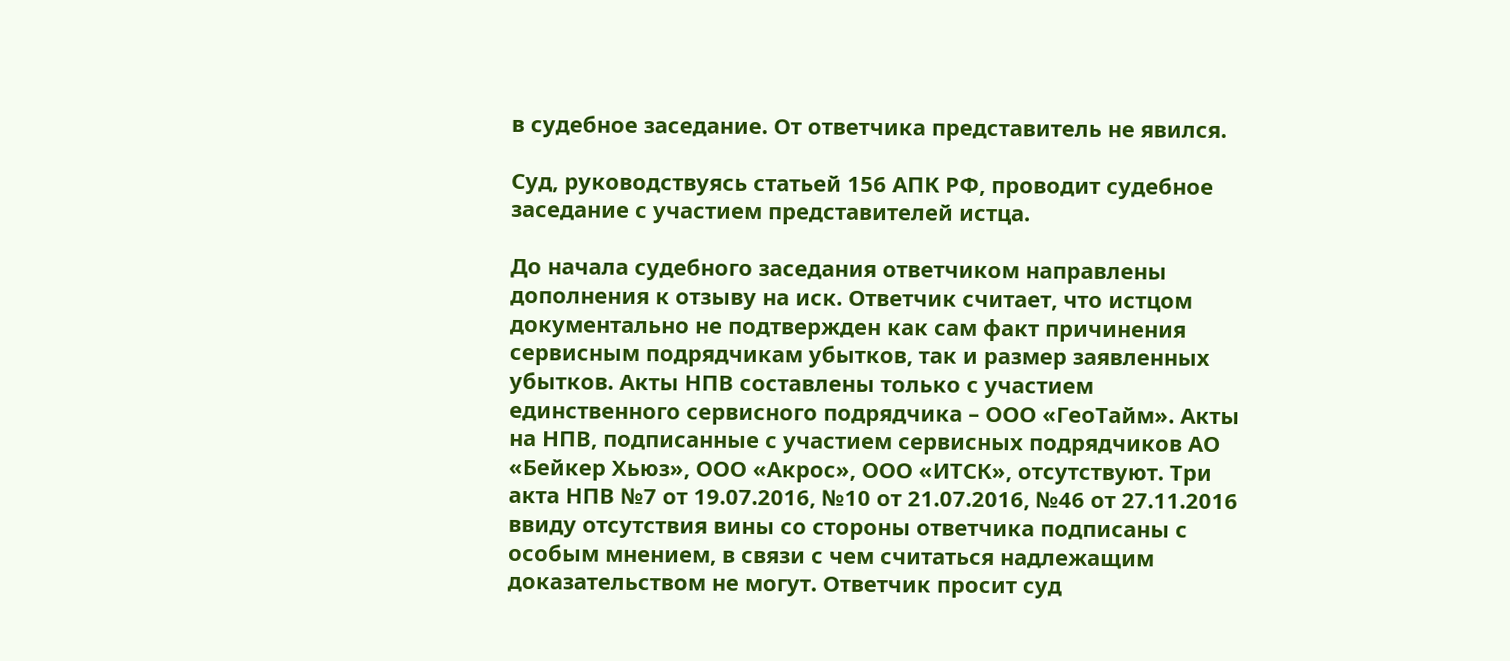в судебное заседание. От ответчика представитель не явился.

Суд, руководствуясь статьей 156 АПК РФ, проводит судебное заседание с участием представителей истца.

До начала судебного заседания ответчиком направлены дополнения к отзыву на иск. Ответчик считает, что истцом документально не подтвержден как сам факт причинения сервисным подрядчикам убытков, так и размер заявленных убытков. Акты НПВ составлены только с участием единственного сервисного подрядчика – ООО «ГеоТайм». Акты на НПВ, подписанные с участием сервисных подрядчиков АО «Бейкер Хьюз», ООО «Акрос», ООО «ИТСК», отсутствуют. Три акта НПВ №7 от 19.07.2016, №10 от 21.07.2016, №46 от 27.11.2016 ввиду отсутствия вины со стороны ответчика подписаны с особым мнением, в связи с чем считаться надлежащим доказательством не могут. Ответчик просит суд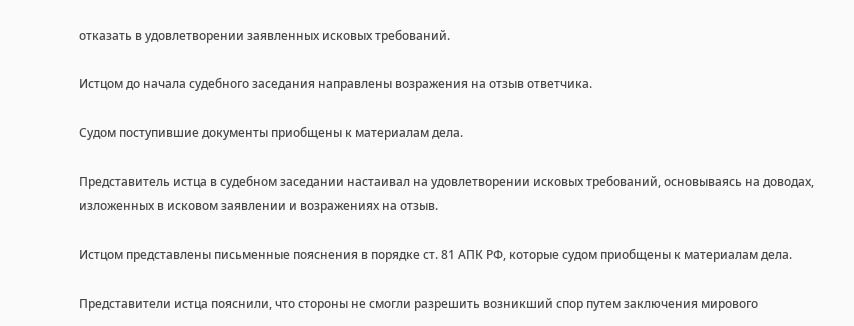отказать в удовлетворении заявленных исковых требований.

Истцом до начала судебного заседания направлены возражения на отзыв ответчика.

Судом поступившие документы приобщены к материалам дела.

Представитель истца в судебном заседании настаивал на удовлетворении исковых требований, основываясь на доводах, изложенных в исковом заявлении и возражениях на отзыв.

Истцом представлены письменные пояснения в порядке ст. 81 АПК РФ, которые судом приобщены к материалам дела.

Представители истца пояснили, что стороны не смогли разрешить возникший спор путем заключения мирового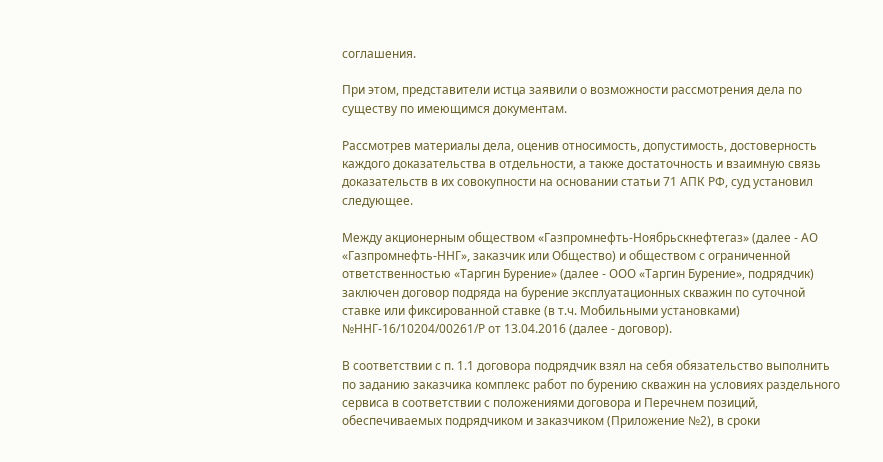соглашения.

При этом, представители истца заявили о возможности рассмотрения дела по существу по имеющимся документам.

Рассмотрев материалы дела, оценив относимость, допустимость, достоверность каждого доказательства в отдельности, а также достаточность и взаимную связь доказательств в их совокупности на основании статьи 71 АПК РФ, суд установил следующее.

Между акционерным обществом «Газпромнефть-Ноябрьскнефтегаз» (далее - АО «Газпромнефть-ННГ», заказчик или Общество) и обществом с ограниченной ответственностью «Таргин Бурение» (далее - ООО «Таргин Бурение», подрядчик) заключен договор подряда на бурение эксплуатационных скважин по суточной ставке или фиксированной ставке (в т.ч. Мобильными установками) №ННГ-16/10204/00261/Р от 13.04.2016 (далее - договор).

В соответствии с п. 1.1 договора подрядчик взял на себя обязательство выполнить по заданию заказчика комплекс работ по бурению скважин на условиях раздельного сервиса в соответствии с положениями договора и Перечнем позиций, обеспечиваемых подрядчиком и заказчиком (Приложение №2), в сроки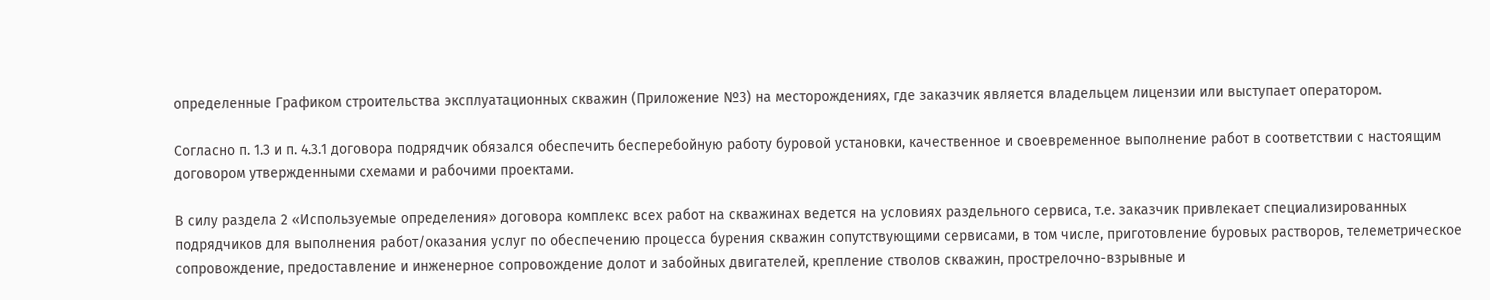определенные Графиком строительства эксплуатационных скважин (Приложение №3) на месторождениях, где заказчик является владельцем лицензии или выступает оператором.

Согласно п. 1.3 и п. 4.3.1 договора подрядчик обязался обеспечить бесперебойную работу буровой установки, качественное и своевременное выполнение работ в соответствии с настоящим договором утвержденными схемами и рабочими проектами.

В силу раздела 2 «Используемые определения» договора комплекс всех работ на скважинах ведется на условиях раздельного сервиса, т.е. заказчик привлекает специализированных подрядчиков для выполнения работ/оказания услуг по обеспечению процесса бурения скважин сопутствующими сервисами, в том числе, приготовление буровых растворов, телеметрическое сопровождение, предоставление и инженерное сопровождение долот и забойных двигателей, крепление стволов скважин, прострелочно-взрывные и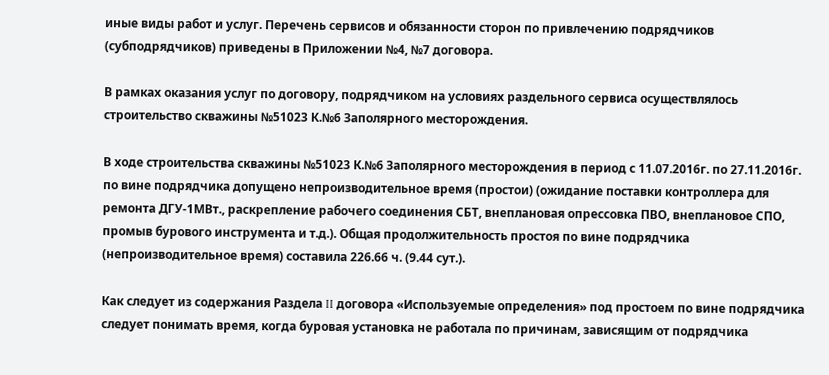иные виды работ и услуг. Перечень сервисов и обязанности сторон по привлечению подрядчиков (субподрядчиков) приведены в Приложении №4, №7 договора.

В рамках оказания услуг по договору, подрядчиком на условиях раздельного сервиса осуществлялось строительство скважины №51023 К.№6 Заполярного месторождения.

В ходе строительства скважины №51023 К.№6 Заполярного месторождения в период с 11.07.2016г. по 27.11.2016г. по вине подрядчика допущено непроизводительное время (простои) (ожидание поставки контроллера для ремонта ДГУ-1МВт., раскрепление рабочего соединения СБТ, внеплановая опрессовка ПВО, внеплановое СПО, промыв бурового инструмента и т.д.). Общая продолжительность простоя по вине подрядчика (непроизводительное время) составила 226.66 ч. (9.44 сут.).

Как следует из содержания Раздела II договора «Используемые определения» под простоем по вине подрядчика следует понимать время, когда буровая установка не работала по причинам, зависящим от подрядчика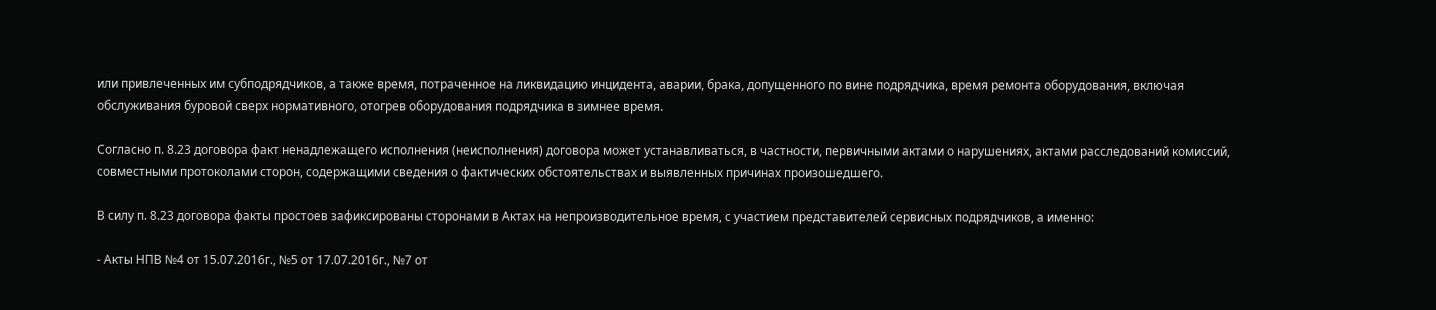или привлеченных им субподрядчиков, а также время, потраченное на ликвидацию инцидента, аварии, брака, допущенного по вине подрядчика, время ремонта оборудования, включая обслуживания буровой сверх нормативного, отогрев оборудования подрядчика в зимнее время.

Согласно п. 8.23 договора факт ненадлежащего исполнения (неисполнения) договора может устанавливаться, в частности, первичными актами о нарушениях, актами расследований комиссий, совместными протоколами сторон, содержащими сведения о фактических обстоятельствах и выявленных причинах произошедшего.

В силу п. 8.23 договора факты простоев зафиксированы сторонами в Актах на непроизводительное время, с участием представителей сервисных подрядчиков, а именно:

- Акты НПВ №4 от 15.07.2016г., №5 от 17.07.2016г., №7 от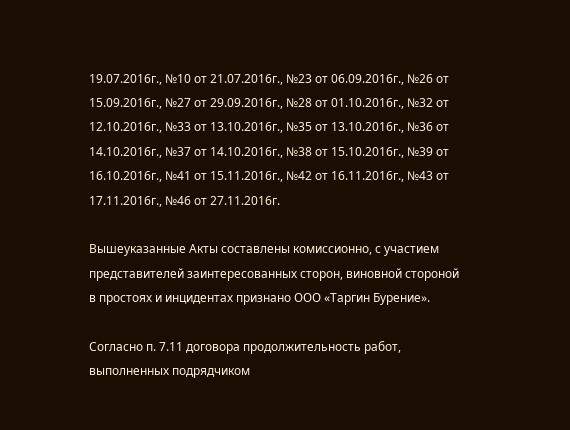19.07.2016г., №10 от 21.07.2016г., №23 от 06.09.2016г., №26 от 15.09.2016г., №27 от 29.09.2016г., №28 от 01.10.2016г., №32 от 12.10.2016г., №33 от 13.10.2016г., №35 от 13.10.2016г., №36 от 14.10.2016г., №37 от 14.10.2016г., №38 от 15.10.2016г., №39 от 16.10.2016г., №41 от 15.11.2016г., №42 от 16.11.2016г., №43 от 17.11.2016г., №46 от 27.11.2016г.

Вышеуказанные Акты составлены комиссионно, с участием представителей заинтересованных сторон, виновной стороной в простоях и инцидентах признано ООО «Таргин Бурение».

Согласно п. 7.11 договора продолжительность работ, выполненных подрядчиком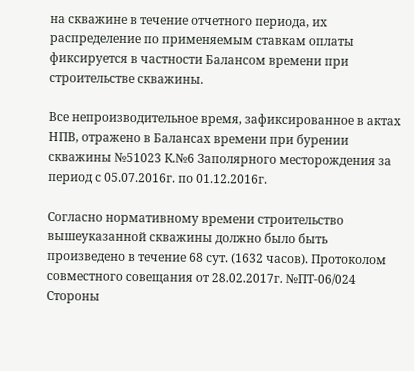на скважине в течение отчетного периода, их распределение по применяемым ставкам оплаты фиксируется в частности Балансом времени при строительстве скважины.

Все непроизводительное время, зафиксированное в актах НПВ, отражено в Балансах времени при бурении скважины №51023 К.№6 Заполярного месторождения за период с 05.07.2016г. по 01.12.2016г.

Согласно нормативному времени строительство вышеуказанной скважины должно было быть произведено в течение 68 сут. (1632 часов). Протоколом совместного совещания от 28.02.2017г. №ПТ-06/024 Стороны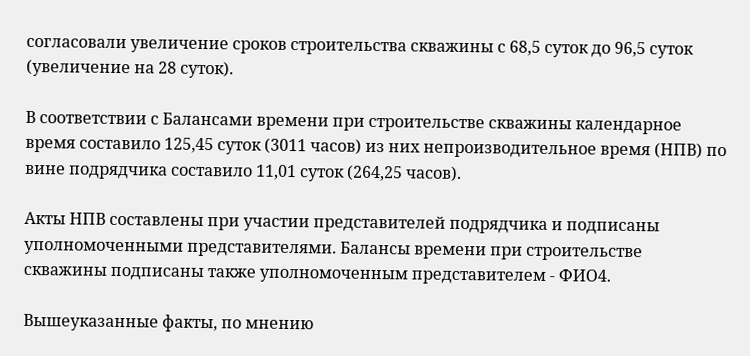согласовали увеличение сроков строительства скважины с 68,5 суток до 96,5 суток (увеличение на 28 суток).

В соответствии с Балансами времени при строительстве скважины календарное время составило 125,45 суток (3011 часов) из них непроизводительное время (НПВ) по вине подрядчика составило 11,01 суток (264,25 часов).

Акты НПВ составлены при участии представителей подрядчика и подписаны уполномоченными представителями. Балансы времени при строительстве скважины подписаны также уполномоченным представителем - ФИО4.

Вышеуказанные факты, по мнению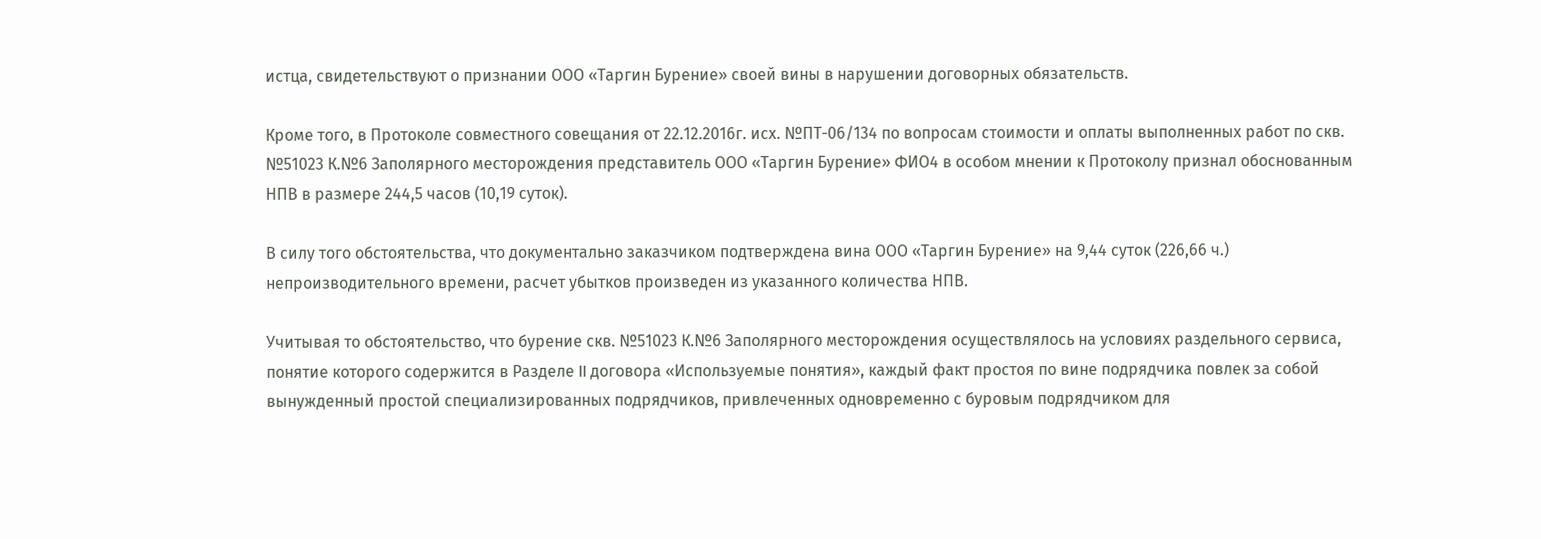истца, свидетельствуют о признании ООО «Таргин Бурение» своей вины в нарушении договорных обязательств.

Кроме того, в Протоколе совместного совещания от 22.12.2016г. исх. №ПТ-06/134 по вопросам стоимости и оплаты выполненных работ по скв. №51023 К.№6 Заполярного месторождения представитель ООО «Таргин Бурение» ФИО4 в особом мнении к Протоколу признал обоснованным НПВ в размере 244,5 часов (10,19 суток).

В силу того обстоятельства, что документально заказчиком подтверждена вина ООО «Таргин Бурение» на 9,44 суток (226,66 ч.) непроизводительного времени, расчет убытков произведен из указанного количества НПВ.

Учитывая то обстоятельство, что бурение скв. №51023 К.№6 Заполярного месторождения осуществлялось на условиях раздельного сервиса, понятие которого содержится в Разделе II договора «Используемые понятия», каждый факт простоя по вине подрядчика повлек за собой вынужденный простой специализированных подрядчиков, привлеченных одновременно с буровым подрядчиком для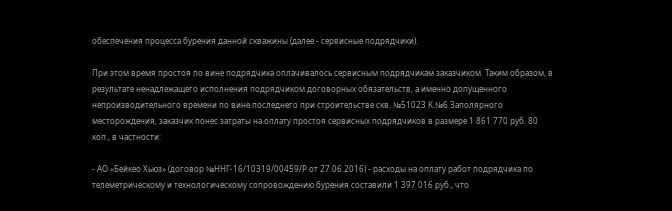обеспечения процесса бурения данной скважины (далее - сервисные подрядчики).

При этом время простоя по вине подрядчика оплачивалось сервисным подрядчикам заказчиком. Таким образом, в результате ненадлежащего исполнения подрядчиком договорных обязательств, а именно допущенного непроизводительного времени по вине последнего при строительстве скв. №51023 К.№6 Заполярного месторождения, заказчик понес затраты на оплату простоя сервисных подрядчиков в размере 1 861 770 руб. 80 коп., в частности:

- АО «Бейкео Хьюз» (договор №ННГ-16/10319/00459/Р от 27.06.2016) - расходы на оплату работ подрядчика по телеметрическому и технологическому сопровождению бурения составили 1 397 016 руб., что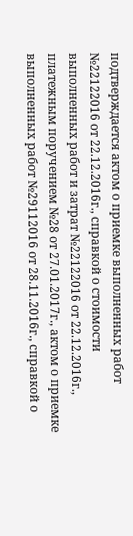подтверждается актом о приемке выполненных работ №22122016 от 22.12.2016г., справкой о стоимости выполненных работ и затрат №22122016 от 22.12.2016г., платежным поручением №28 от 27.01.2017г., актом о приемке выполненных работ №29112016 от 28.11.2016г., справкой о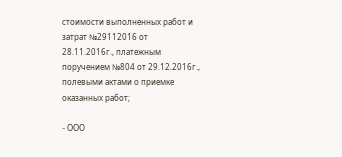стоимости выполненных работ и затрат №29112016 от 28.11.2016г., платежным поручением №804 от 29.12.2016г., полевыми актами о приемке оказанных работ;

- OOО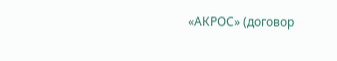«АКРОС» (договор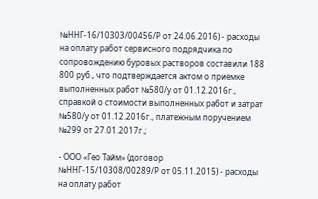№ННГ-16/10303/00456/Р от 24.06.2016) - расходы на оплату работ сервисного подрядчика по сопровождению буровых растворов составили 188 800 руб., что подтверждается актом о приемке выполненных работ №580/у от 01.12.2016г., справкой о стоимости выполненных работ и затрат №580/у от 01.12.2016г., платежным поручением №299 от 27.01.2017г.;

- OOО «Гео Тайм» (договор №ННГ-15/10308/00289/Р от 05.11.2015) - расходы на оплату работ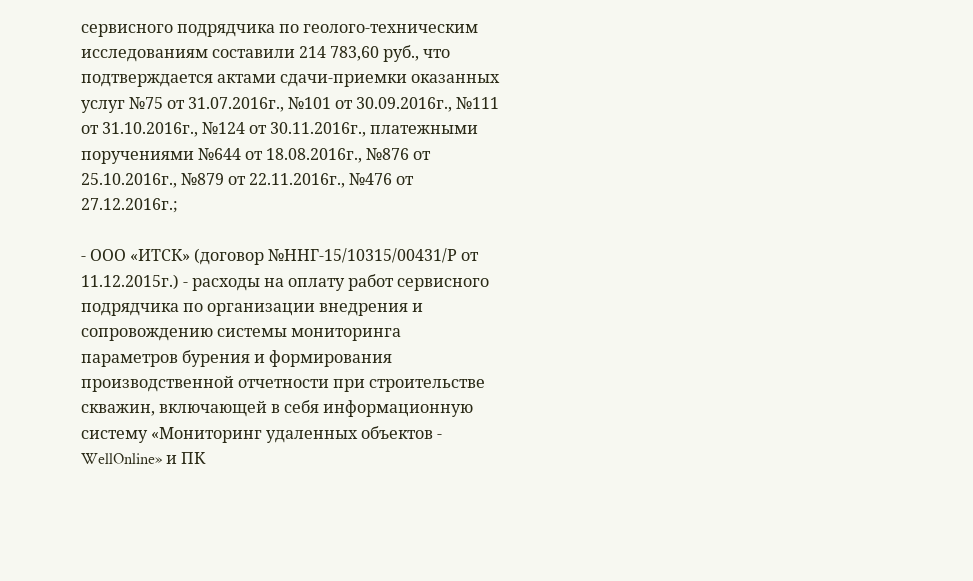сервисного подрядчика по геолого-техническим исследованиям составили 214 783,60 руб., что подтверждается актами сдачи-приемки оказанных услуг №75 от 31.07.2016г., №101 от 30.09.2016г., №111 от 31.10.2016г., №124 от 30.11.2016г., платежными поручениями №644 от 18.08.2016г., №876 от 25.10.2016г., №879 от 22.11.2016г., №476 от 27.12.2016г.;

- ООО «ИТСК» (договор №ННГ-15/10315/00431/Р от 11.12.2015г.) - расходы на оплату работ сервисного подрядчика по организации внедрения и сопровождению системы мониторинга параметров бурения и формирования производственной отчетности при строительстве скважин, включающей в себя информационную систему «Мониторинг удаленных объектов - WellOnline» и ПК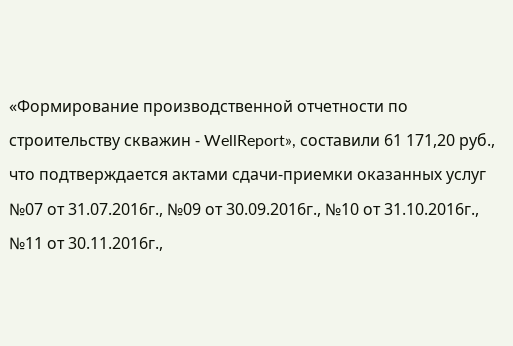«Формирование производственной отчетности по строительству скважин - WellReport», составили 61 171,20 руб., что подтверждается актами сдачи-приемки оказанных услуг №07 от 31.07.2016г., №09 от 30.09.2016г., №10 от 31.10.2016г., №11 от 30.11.2016г.,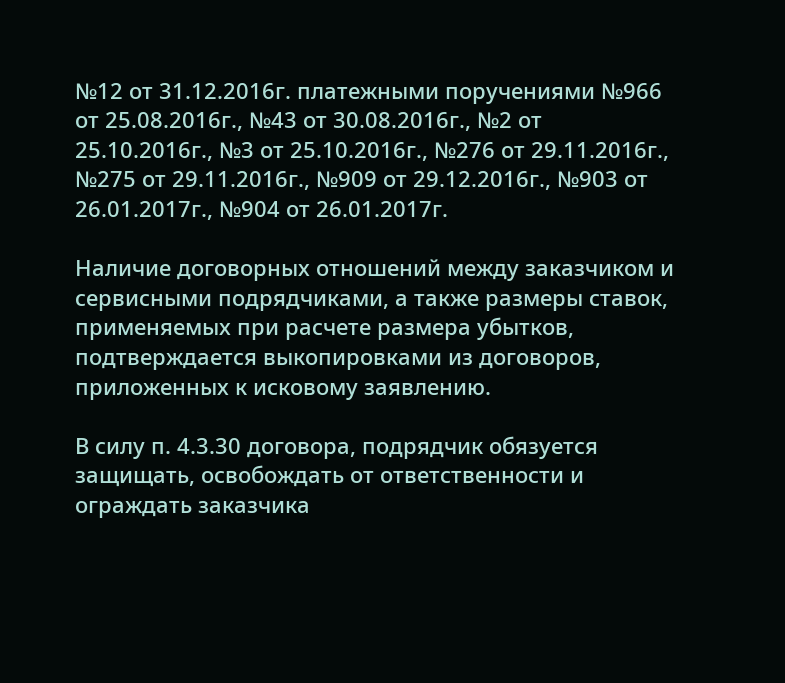№12 от 31.12.2016г. платежными поручениями №966 от 25.08.2016г., №43 от 30.08.2016г., №2 от 25.10.2016г., №3 от 25.10.2016г., №276 от 29.11.2016г., №275 от 29.11.2016г., №909 от 29.12.2016г., №903 от 26.01.2017г., №904 от 26.01.2017г.

Наличие договорных отношений между заказчиком и сервисными подрядчиками, а также размеры ставок, применяемых при расчете размера убытков, подтверждается выкопировками из договоров, приложенных к исковому заявлению.

В силу п. 4.3.30 договора, подрядчик обязуется защищать, освобождать от ответственности и ограждать заказчика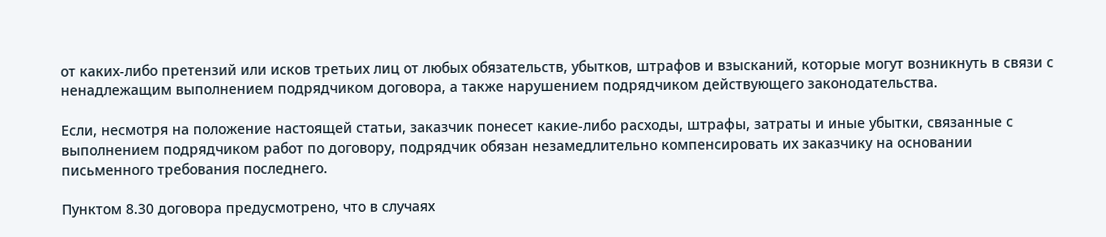от каких-либо претензий или исков третьих лиц от любых обязательств, убытков, штрафов и взысканий, которые могут возникнуть в связи с ненадлежащим выполнением подрядчиком договора, а также нарушением подрядчиком действующего законодательства.

Если, несмотря на положение настоящей статьи, заказчик понесет какие-либо расходы, штрафы, затраты и иные убытки, связанные с выполнением подрядчиком работ по договору, подрядчик обязан незамедлительно компенсировать их заказчику на основании письменного требования последнего.

Пунктом 8.30 договора предусмотрено, что в случаях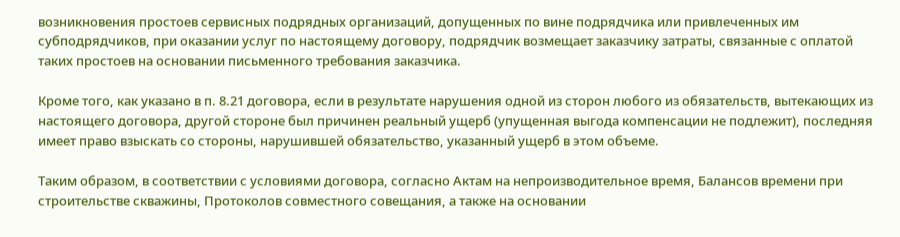возникновения простоев сервисных подрядных организаций, допущенных по вине подрядчика или привлеченных им субподрядчиков, при оказании услуг по настоящему договору, подрядчик возмещает заказчику затраты, связанные с оплатой таких простоев на основании письменного требования заказчика.

Кроме того, как указано в п. 8.21 договора, если в результате нарушения одной из сторон любого из обязательств, вытекающих из настоящего договора, другой стороне был причинен реальный ущерб (упущенная выгода компенсации не подлежит), последняя имеет право взыскать со стороны, нарушившей обязательство, указанный ущерб в этом объеме.

Таким образом, в соответствии с условиями договора, согласно Актам на непроизводительное время, Балансов времени при строительстве скважины, Протоколов совместного совещания, а также на основании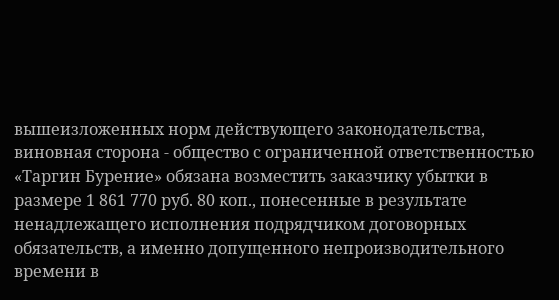вышеизложенных норм действующего законодательства, виновная сторона - общество с ограниченной ответственностью «Таргин Бурение» обязана возместить заказчику убытки в размере 1 861 770 руб. 80 коп., понесенные в результате ненадлежащего исполнения подрядчиком договорных обязательств, а именно допущенного непроизводительного времени в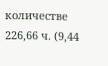количестве 226,66 ч. (9,44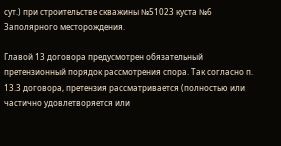сут.) при строительстве скважины №51023 куста №6 Заполярного месторождения.

Главой 13 договора предусмотрен обязательный претензионный порядок рассмотрения спора. Так согласно п. 13.3 договора, претензия рассматривается (полностью или частично удовлетворяется или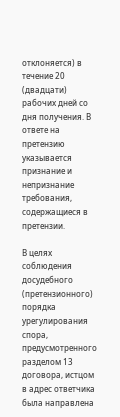отклоняется) в течение 20 (двадцати) рабочих дней со дня получения. В ответе на претензию указывается признание и непризнание требования, содержащиеся в претензии.

В целях соблюдения досудебного (претензионного) порядка урегулирования спора, предусмотренного разделом 13 договора, истцом в адрес ответчика была направлена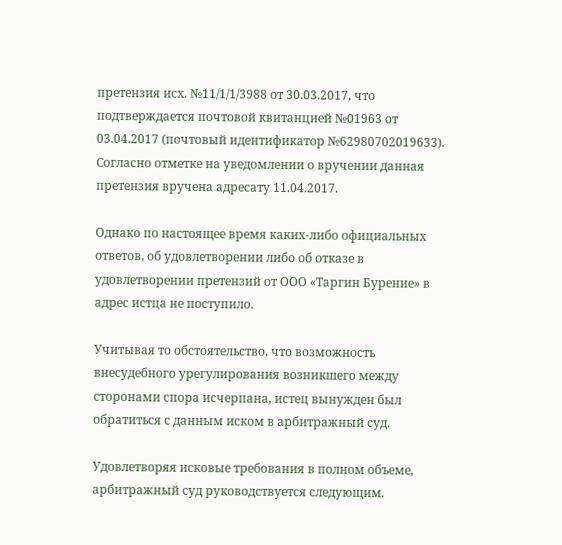претензия исх. №11/1/1/3988 от 30.03.2017, что подтверждается почтовой квитанцией №01963 от 03.04.2017 (почтовый идентификатор №62980702019633). Согласно отметке на уведомлении о вручении данная претензия вручена адресату 11.04.2017.

Однако по настоящее время каких-либо официальных ответов, об удовлетворении либо об отказе в удовлетворении претензий от ООО «Таргин Бурение» в адрес истца не поступило.

Учитывая то обстоятельство, что возможность внесудебного урегулирования возникшего между сторонами спора исчерпана, истец вынужден был обратиться с данным иском в арбитражный суд.

Удовлетворяя исковые требования в полном объеме, арбитражный суд руководствуется следующим.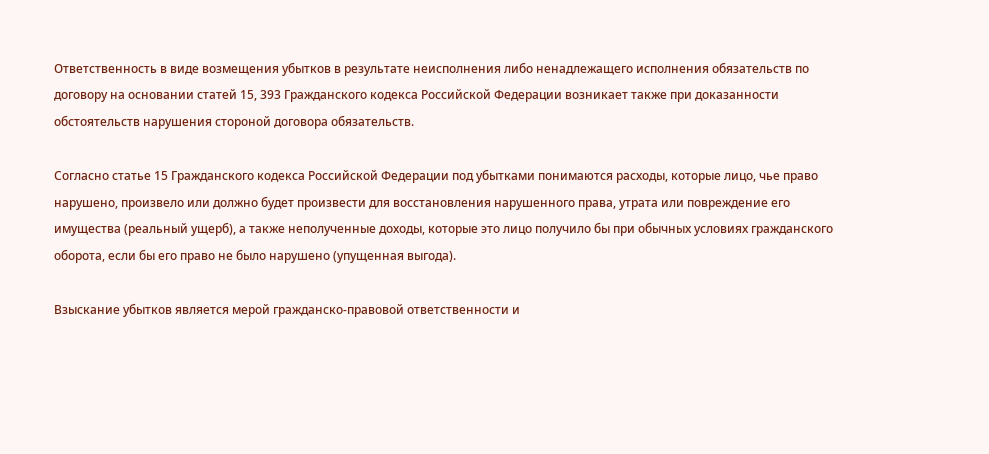Ответственность в виде возмещения убытков в результате неисполнения либо ненадлежащего исполнения обязательств по договору на основании статей 15, 393 Гражданского кодекса Российской Федерации возникает также при доказанности обстоятельств нарушения стороной договора обязательств.

Согласно статье 15 Гражданского кодекса Российской Федерации под убытками понимаются расходы, которые лицо, чье право нарушено, произвело или должно будет произвести для восстановления нарушенного права, утрата или повреждение его имущества (реальный ущерб), а также неполученные доходы, которые это лицо получило бы при обычных условиях гражданского оборота, если бы его право не было нарушено (упущенная выгода).

Взыскание убытков является мерой гражданско-правовой ответственности и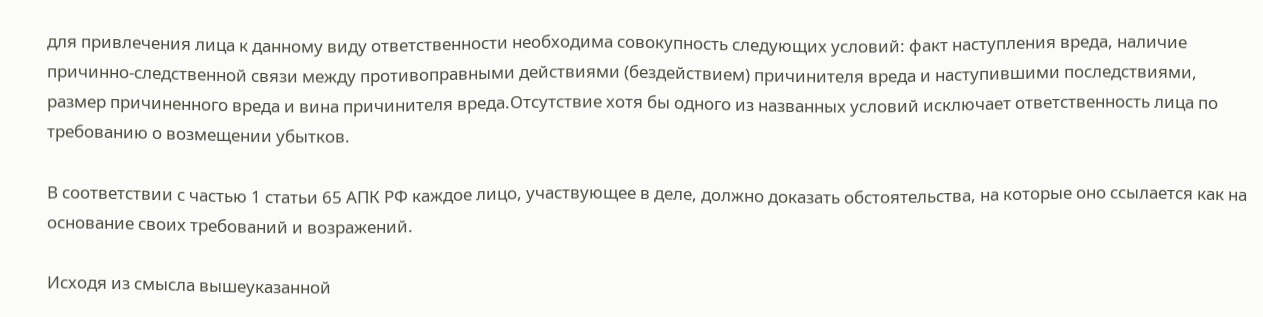для привлечения лица к данному виду ответственности необходима совокупность следующих условий: факт наступления вреда, наличие причинно-следственной связи между противоправными действиями (бездействием) причинителя вреда и наступившими последствиями, размер причиненного вреда и вина причинителя вреда.Отсутствие хотя бы одного из названных условий исключает ответственность лица по требованию о возмещении убытков.

В соответствии с частью 1 статьи 65 АПК РФ каждое лицо, участвующее в деле, должно доказать обстоятельства, на которые оно ссылается как на основание своих требований и возражений.

Исходя из смысла вышеуказанной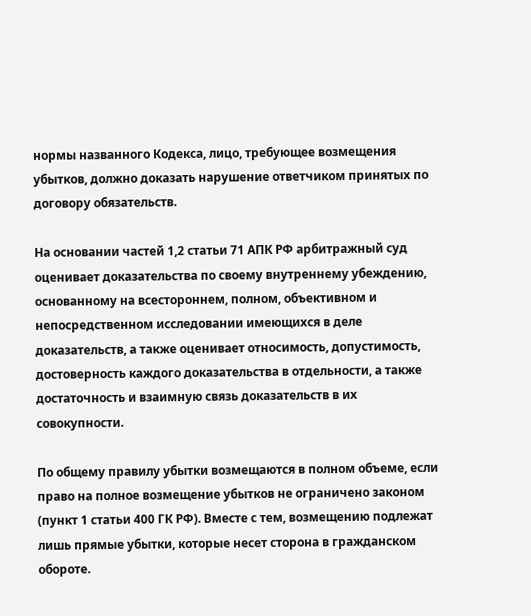нормы названного Кодекса, лицо, требующее возмещения убытков, должно доказать нарушение ответчиком принятых по договору обязательств.

На основании частей 1,2 статьи 71 АПК РФ арбитражный суд оценивает доказательства по своему внутреннему убеждению, основанному на всестороннем, полном, объективном и непосредственном исследовании имеющихся в деле доказательств, а также оценивает относимость, допустимость, достоверность каждого доказательства в отдельности, а также достаточность и взаимную связь доказательств в их совокупности.

По общему правилу убытки возмещаются в полном объеме, если право на полное возмещение убытков не ограничено законом (пункт 1 статьи 400 ГК РФ). Вместе с тем, возмещению подлежат лишь прямые убытки, которые несет сторона в гражданском обороте.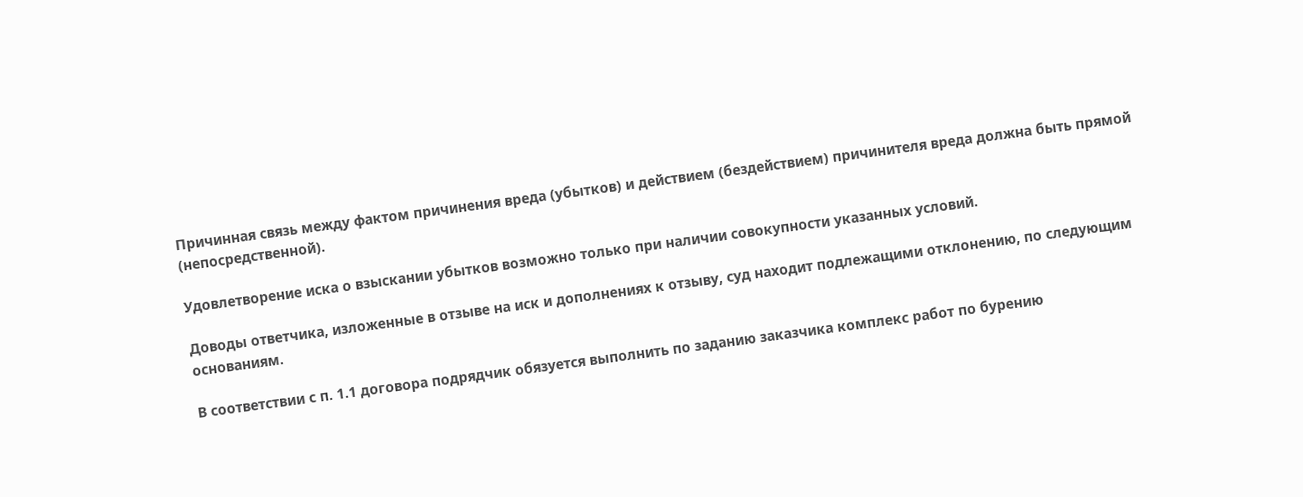Причинная связь между фактом причинения вреда (убытков) и действием (бездействием) причинителя вреда должна быть прямой (непосредственной).

Удовлетворение иска о взыскании убытков возможно только при наличии совокупности указанных условий.

Доводы ответчика, изложенные в отзыве на иск и дополнениях к отзыву, суд находит подлежащими отклонению, по следующим основаниям.

В соответствии с п. 1.1 договора подрядчик обязуется выполнить по заданию заказчика комплекс работ по бурению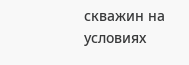скважин на условиях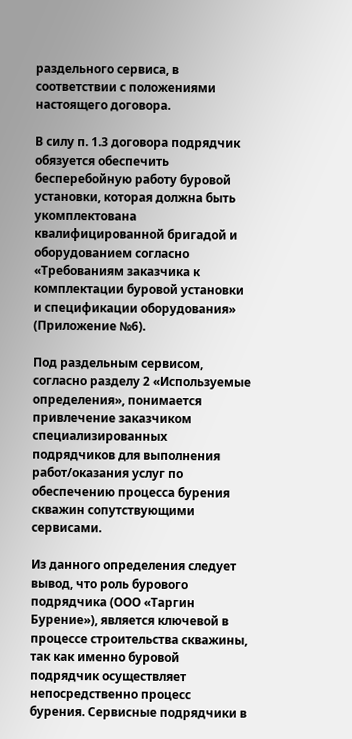раздельного сервиса, в соответствии с положениями настоящего договора.

В силу п. 1.3 договора подрядчик обязуется обеспечить бесперебойную работу буровой установки, которая должна быть укомплектована квалифицированной бригадой и оборудованием согласно «Требованиям заказчика к комплектации буровой установки и спецификации оборудования» (Приложение №6).

Под раздельным сервисом, согласно разделу 2 «Используемые определения», понимается привлечение заказчиком специализированных подрядчиков для выполнения работ/оказания услуг по обеспечению процесса бурения скважин сопутствующими сервисами.

Из данного определения следует вывод, что роль бурового подрядчика (ООО «Таргин Бурение»), является ключевой в процессе строительства скважины, так как именно буровой подрядчик осуществляет непосредственно процесс бурения. Сервисные подрядчики в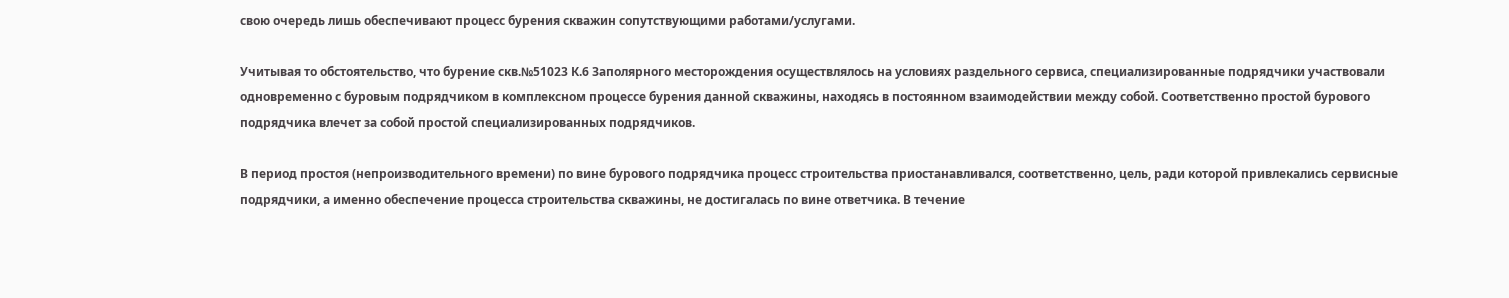свою очередь лишь обеспечивают процесс бурения скважин сопутствующими работами/услугами.

Учитывая то обстоятельство, что бурение скв.№51023 К.6 Заполярного месторождения осуществлялось на условиях раздельного сервиса, специализированные подрядчики участвовали одновременно с буровым подрядчиком в комплексном процессе бурения данной скважины, находясь в постоянном взаимодействии между собой. Соответственно простой бурового подрядчика влечет за собой простой специализированных подрядчиков.

В период простоя (непроизводительного времени) по вине бурового подрядчика процесс строительства приостанавливался, соответственно, цель, ради которой привлекались сервисные подрядчики, а именно обеспечение процесса строительства скважины, не достигалась по вине ответчика. В течение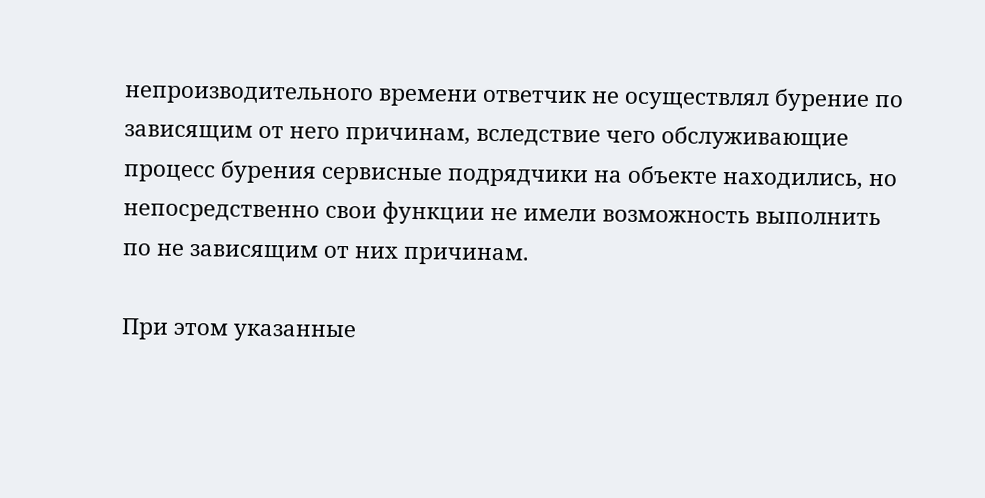непроизводительного времени ответчик не осуществлял бурение по зависящим от него причинам, вследствие чего обслуживающие процесс бурения сервисные подрядчики на объекте находились, но непосредственно свои функции не имели возможность выполнить по не зависящим от них причинам.

При этом указанные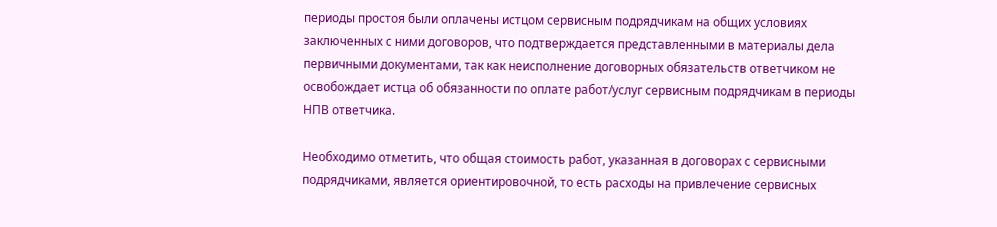периоды простоя были оплачены истцом сервисным подрядчикам на общих условиях заключенных с ними договоров, что подтверждается представленными в материалы дела первичными документами, так как неисполнение договорных обязательств ответчиком не освобождает истца об обязанности по оплате работ/услуг сервисным подрядчикам в периоды НПВ ответчика.

Необходимо отметить, что общая стоимость работ, указанная в договорах с сервисными подрядчиками, является ориентировочной, то есть расходы на привлечение сервисных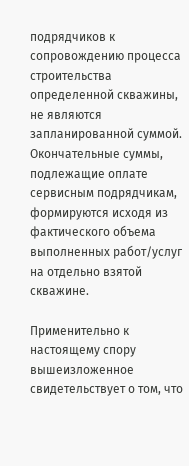подрядчиков к сопровождению процесса строительства определенной скважины, не являются запланированной суммой. Окончательные суммы, подлежащие оплате сервисным подрядчикам, формируются исходя из фактического объема выполненных работ/услуг на отдельно взятой скважине.

Применительно к настоящему спору вышеизложенное свидетельствует о том, что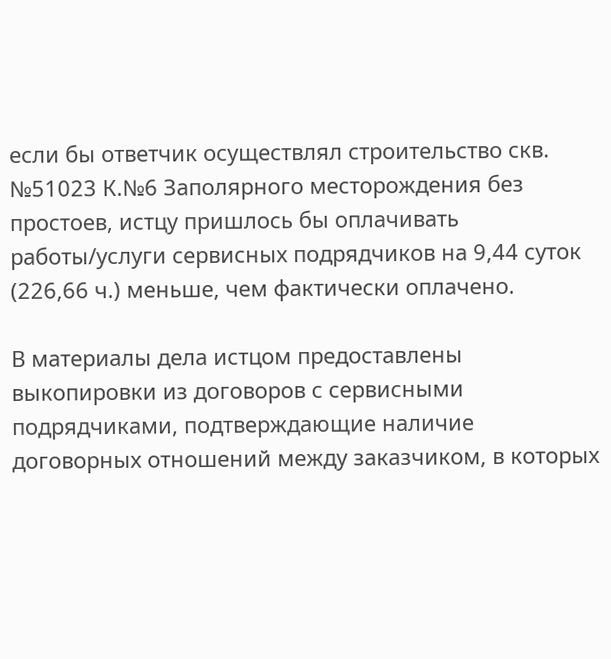если бы ответчик осуществлял строительство скв. №51023 К.№6 Заполярного месторождения без простоев, истцу пришлось бы оплачивать работы/услуги сервисных подрядчиков на 9,44 суток (226,66 ч.) меньше, чем фактически оплачено.

В материалы дела истцом предоставлены выкопировки из договоров с сервисными подрядчиками, подтверждающие наличие договорных отношений между заказчиком, в которых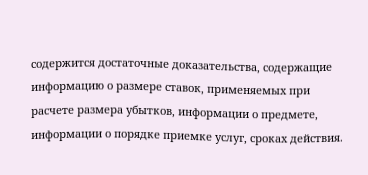содержится достаточные доказательства, содержащие информацию о размере ставок, применяемых при расчете размера убытков, информации о предмете, информации о порядке приемке услуг, сроках действия.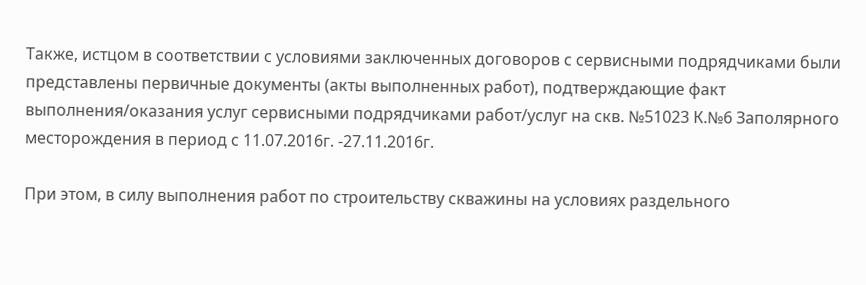Также, истцом в соответствии с условиями заключенных договоров с сервисными подрядчиками были представлены первичные документы (акты выполненных работ), подтверждающие факт выполнения/оказания услуг сервисными подрядчиками работ/услуг на скв. №51023 К.№6 Заполярного месторождения в период с 11.07.2016г. -27.11.2016г.

При этом, в силу выполнения работ по строительству скважины на условиях раздельного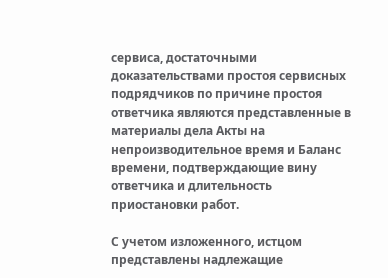сервиса, достаточными доказательствами простоя сервисных подрядчиков по причине простоя ответчика являются представленные в материалы дела Акты на непроизводительное время и Баланс времени, подтверждающие вину ответчика и длительность приостановки работ.

С учетом изложенного, истцом представлены надлежащие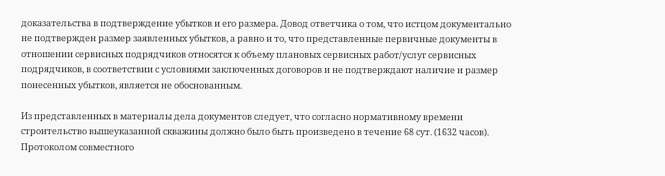доказательства в подтверждение убытков и его размера. Довод ответчика о том, что истцом документально не подтвержден размер заявленных убытков, а равно и то, что представленные первичные документы в отношении сервисных подрядчиков относятся к объему плановых сервисных работ/услуг сервисных подрядчиков, в соответствии с условиями заключенных договоров и не подтверждают наличие и размер понесенных убытков, является не обоснованным.

Из представленных в материалы дела документов следует, что согласно нормативному времени строительство вышеуказанной скважины должно было быть произведено в течение 68 сут. (1632 часов). Протоколом совместного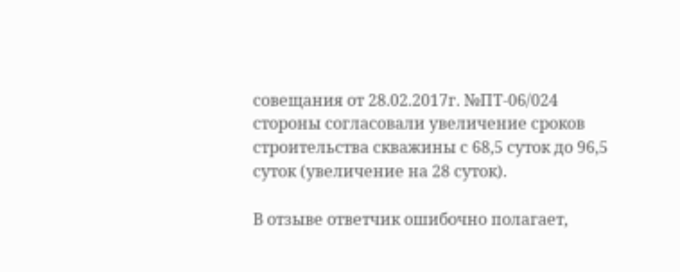совещания от 28.02.2017г. №ПТ-06/024 стороны согласовали увеличение сроков строительства скважины с 68,5 суток до 96,5 суток (увеличение на 28 суток).

В отзыве ответчик ошибочно полагает,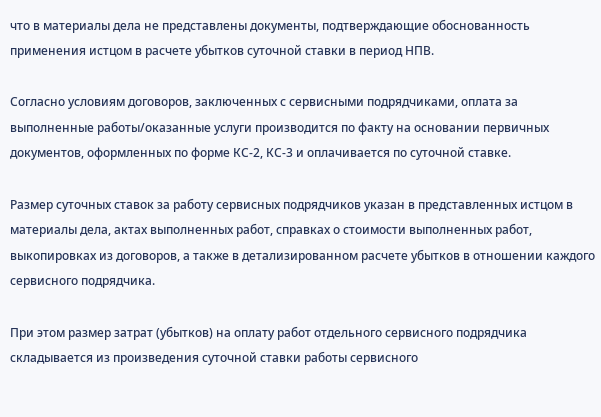что в материалы дела не представлены документы, подтверждающие обоснованность применения истцом в расчете убытков суточной ставки в период НПВ.

Согласно условиям договоров, заключенных с сервисными подрядчиками, оплата за выполненные работы/оказанные услуги производится по факту на основании первичных документов, оформленных по форме КС-2, КС-3 и оплачивается по суточной ставке.

Размер суточных ставок за работу сервисных подрядчиков указан в представленных истцом в материалы дела, актах выполненных работ, справках о стоимости выполненных работ, выкопировках из договоров, а также в детализированном расчете убытков в отношении каждого сервисного подрядчика.

При этом размер затрат (убытков) на оплату работ отдельного сервисного подрядчика складывается из произведения суточной ставки работы сервисного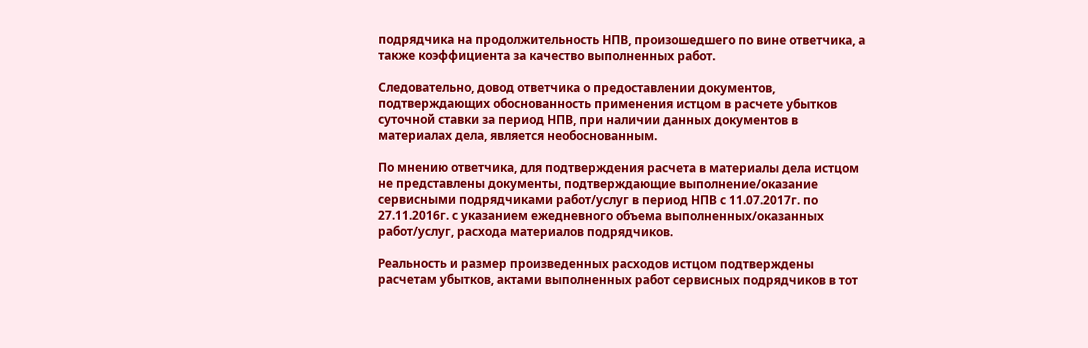подрядчика на продолжительность НПВ, произошедшего по вине ответчика, а также коэффициента за качество выполненных работ.

Следовательно, довод ответчика о предоставлении документов, подтверждающих обоснованность применения истцом в расчете убытков суточной ставки за период НПВ, при наличии данных документов в материалах дела, является необоснованным.

По мнению ответчика, для подтверждения расчета в материалы дела истцом не представлены документы, подтверждающие выполнение/оказание сервисными подрядчиками работ/услуг в период НПВ с 11.07.2017г. по 27.11.2016г. с указанием ежедневного объема выполненных/оказанных работ/услуг, расхода материалов подрядчиков.

Реальность и размер произведенных расходов истцом подтверждены расчетам убытков, актами выполненных работ сервисных подрядчиков в тот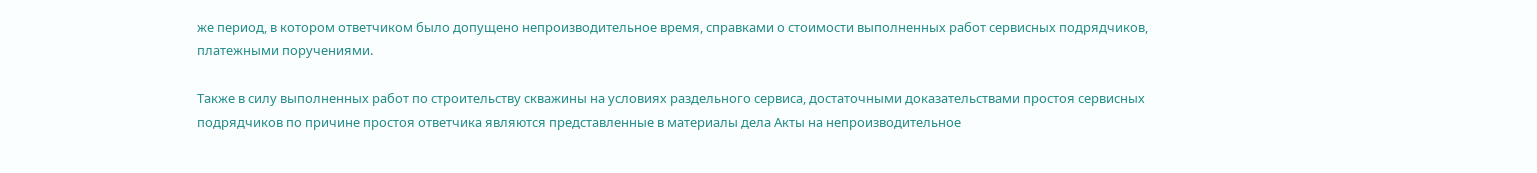же период, в котором ответчиком было допущено непроизводительное время, справками о стоимости выполненных работ сервисных подрядчиков, платежными поручениями.

Также в силу выполненных работ по строительству скважины на условиях раздельного сервиса, достаточными доказательствами простоя сервисных подрядчиков по причине простоя ответчика являются представленные в материалы дела Акты на непроизводительное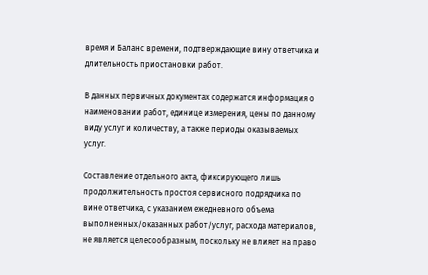время и Баланс времени, подтверждающие вину ответчика и длительность приостановки работ.

В данных первичных документах содержатся информация о наименовании работ, единице измерения, цены по данному виду услуг и количеству, а также периоды оказываемых услуг.

Составление отдельного акта, фиксирующего лишь продолжительность простоя сервисного подрядчика по вине ответчика, с указанием ежедневного объема выполненных/оказанных работ/услуг, расхода материалов, не является целесообразным, поскольку не влияет на право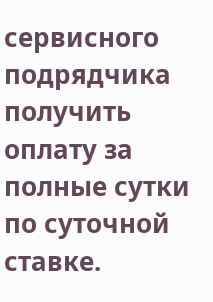сервисного подрядчика получить оплату за полные сутки по суточной ставке.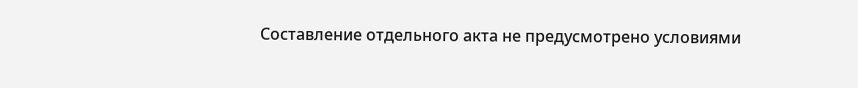Составление отдельного акта не предусмотрено условиями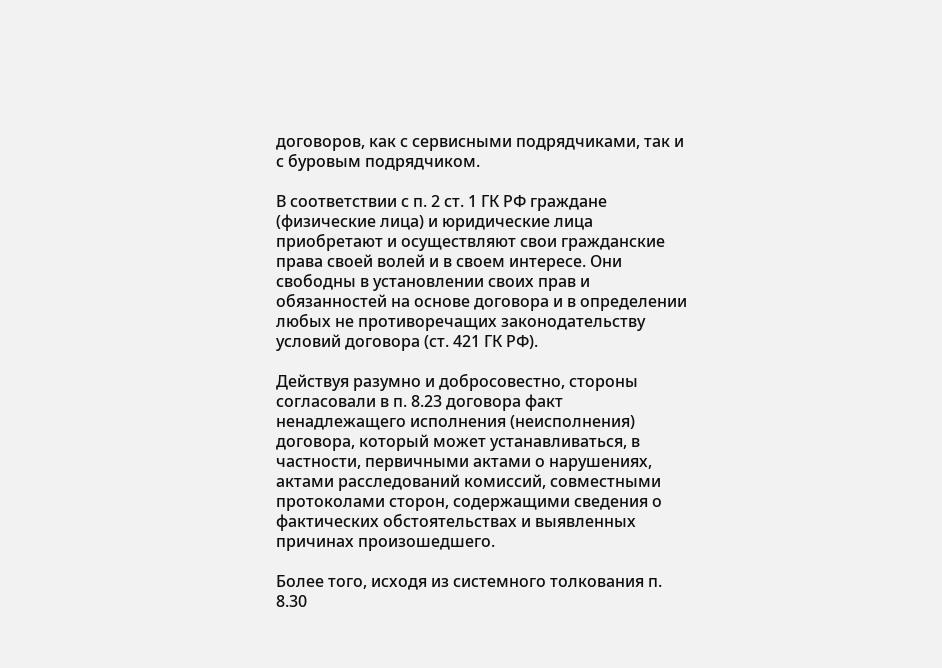договоров, как с сервисными подрядчиками, так и с буровым подрядчиком.

В соответствии с п. 2 ст. 1 ГК РФ граждане (физические лица) и юридические лица приобретают и осуществляют свои гражданские права своей волей и в своем интересе. Они свободны в установлении своих прав и обязанностей на основе договора и в определении любых не противоречащих законодательству условий договора (ст. 421 ГК РФ).

Действуя разумно и добросовестно, стороны согласовали в п. 8.23 договора факт ненадлежащего исполнения (неисполнения) договора, который может устанавливаться, в частности, первичными актами о нарушениях, актами расследований комиссий, совместными протоколами сторон, содержащими сведения о фактических обстоятельствах и выявленных причинах произошедшего.

Более того, исходя из системного толкования п. 8.30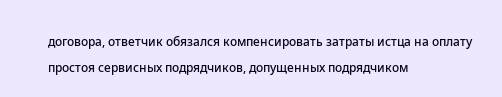договора, ответчик обязался компенсировать затраты истца на оплату простоя сервисных подрядчиков, допущенных подрядчиком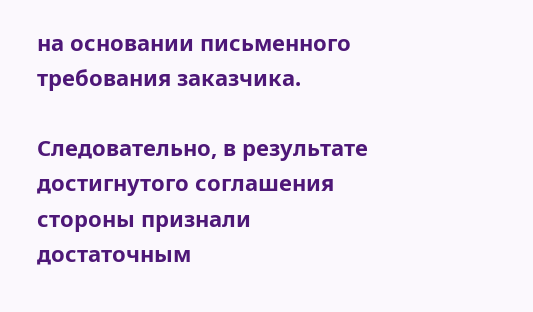на основании письменного требования заказчика.

Следовательно, в результате достигнутого соглашения стороны признали достаточным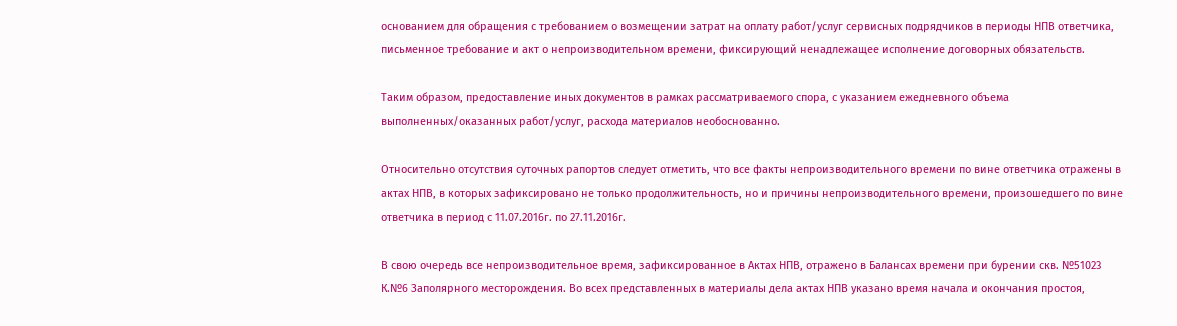основанием для обращения с требованием о возмещении затрат на оплату работ/услуг сервисных подрядчиков в периоды НПВ ответчика, письменное требование и акт о непроизводительном времени, фиксирующий ненадлежащее исполнение договорных обязательств.

Таким образом, предоставление иных документов в рамках рассматриваемого спора, с указанием ежедневного объема выполненных/оказанных работ/услуг, расхода материалов необоснованно.

Относительно отсутствия суточных рапортов следует отметить, что все факты непроизводительного времени по вине ответчика отражены в актах НПВ, в которых зафиксировано не только продолжительность, но и причины непроизводительного времени, произошедшего по вине ответчика в период с 11.07.2016г. по 27.11.2016г.

В свою очередь все непроизводительное время, зафиксированное в Актах НПВ, отражено в Балансах времени при бурении скв. №51023 К.№6 Заполярного месторождения. Во всех представленных в материалы дела актах НПВ указано время начала и окончания простоя,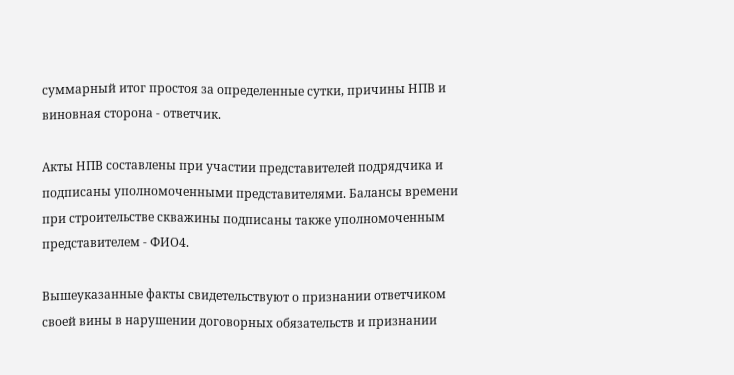суммарный итог простоя за определенные сутки, причины НПВ и виновная сторона - ответчик.

Акты НПВ составлены при участии представителей подрядчика и подписаны уполномоченными представителями. Балансы времени при строительстве скважины подписаны также уполномоченным представителем - ФИО4.

Вышеуказанные факты свидетельствуют о признании ответчиком своей вины в нарушении договорных обязательств и признании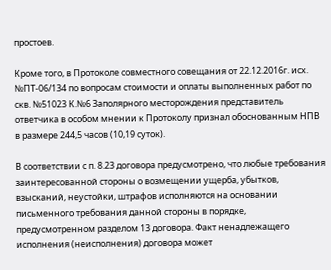простоев.

Кроме того, в Протоколе совместного совещания от 22.12.2016г. исх. №ПТ-06/134 по вопросам стоимости и оплаты выполненных работ по скв. №51023 К.№6 Заполярного месторождения представитель ответчика в особом мнении к Протоколу признал обоснованным НПВ в размере 244,5 часов (10,19 суток).

В соответствии с п. 8.23 договора предусмотрено, что любые требования заинтересованной стороны о возмещении ущерба, убытков, взысканий, неустойки, штрафов исполняются на основании письменного требования данной стороны в порядке, предусмотренном разделом 13 договора. Факт ненадлежащего исполнения (неисполнения) договора может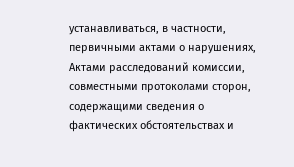устанавливаться, в частности, первичными актами о нарушениях, Актами расследований комиссии, совместными протоколами сторон, содержащими сведения о фактических обстоятельствах и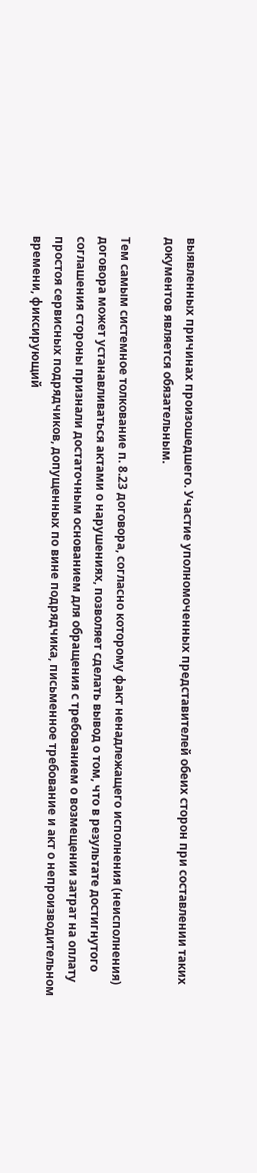выявленных причинах произошедшего. Участие уполномоченных представителей обеих сторон при составлении таких документов является обязательным.

Тем самым системное толкование п. 8.23 договора, согласно которому факт ненадлежащего исполнения (неисполнения) договора может устанавливаться актами о нарушениях, позволяет сделать вывод о том, что в результате достигнутого соглашения стороны признали достаточным основанием для обращения с требованием о возмещении затрат на оплату простоя сервисных подрядчиков, допущенных по вине подрядчика, письменное требование и акт о непроизводительном времени, фиксирующий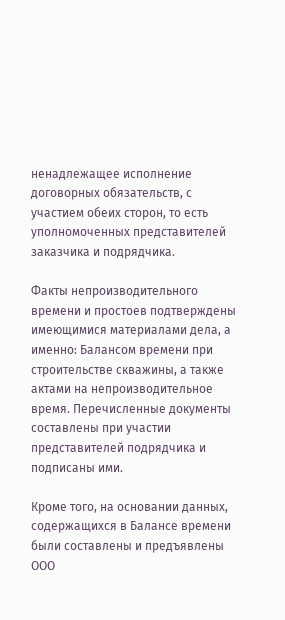ненадлежащее исполнение договорных обязательств, с участием обеих сторон, то есть уполномоченных представителей заказчика и подрядчика.

Факты непроизводительного времени и простоев подтверждены имеющимися материалами дела, а именно: Балансом времени при строительстве скважины, а также актами на непроизводительное время. Перечисленные документы составлены при участии представителей подрядчика и подписаны ими.

Кроме того, на основании данных, содержащихся в Балансе времени были составлены и предъявлены ООО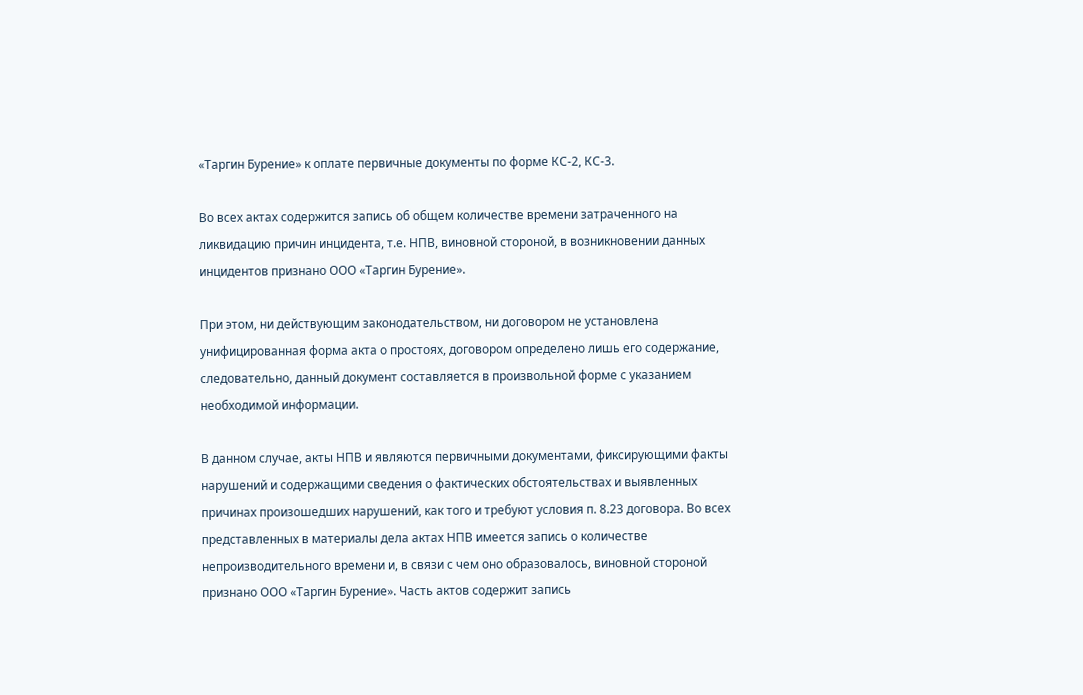«Таргин Бурение» к оплате первичные документы по форме КС-2, КС-3.

Во всех актах содержится запись об общем количестве времени затраченного на ликвидацию причин инцидента, т.е. НПВ, виновной стороной, в возникновении данных инцидентов признано ООО «Таргин Бурение».

При этом, ни действующим законодательством, ни договором не установлена унифицированная форма акта о простоях, договором определено лишь его содержание, следовательно, данный документ составляется в произвольной форме с указанием необходимой информации.

В данном случае, акты НПВ и являются первичными документами, фиксирующими факты нарушений и содержащими сведения о фактических обстоятельствах и выявленных причинах произошедших нарушений, как того и требуют условия п. 8.23 договора. Во всех представленных в материалы дела актах НПВ имеется запись о количестве непроизводительного времени и, в связи с чем оно образовалось, виновной стороной признано ООО «Таргин Бурение». Часть актов содержит запись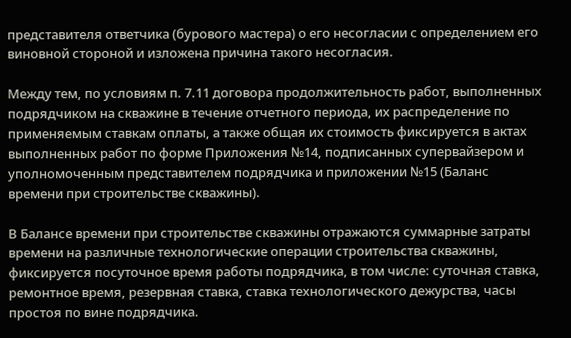представителя ответчика (бурового мастера) о его несогласии с определением его виновной стороной и изложена причина такого несогласия.

Между тем, по условиям п. 7.11 договора продолжительность работ, выполненных подрядчиком на скважине в течение отчетного периода, их распределение по применяемым ставкам оплаты, а также общая их стоимость фиксируется в актах выполненных работ по форме Приложения №14, подписанных супервайзером и уполномоченным представителем подрядчика и приложении №15 (Баланс времени при строительстве скважины).

В Балансе времени при строительстве скважины отражаются суммарные затраты времени на различные технологические операции строительства скважины, фиксируется посуточное время работы подрядчика, в том числе: суточная ставка, ремонтное время, резервная ставка, ставка технологического дежурства, часы простоя по вине подрядчика.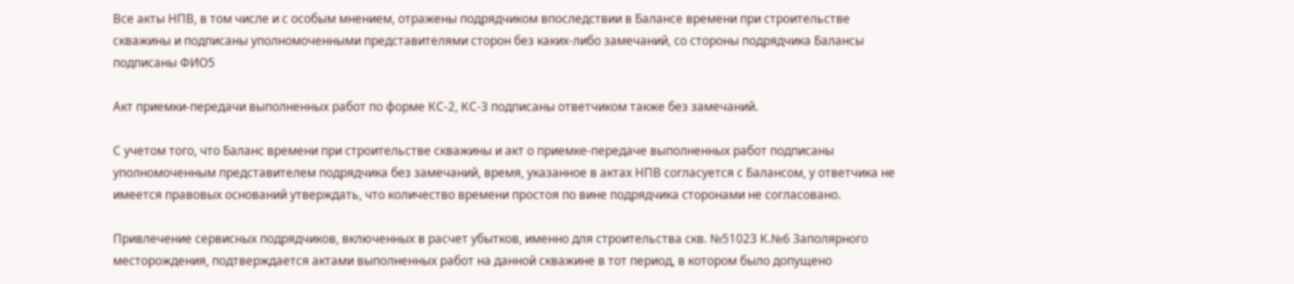Все акты НПВ, в том числе и с особым мнением, отражены подрядчиком впоследствии в Балансе времени при строительстве скважины и подписаны уполномоченными представителями сторон без каких-либо замечаний, со стороны подрядчика Балансы подписаны ФИО5

Акт приемки-передачи выполненных работ по форме КС-2, КС-3 подписаны ответчиком также без замечаний.

С учетом того, что Баланс времени при строительстве скважины и акт о приемке-передаче выполненных работ подписаны уполномоченным представителем подрядчика без замечаний, время, указанное в актах НПВ согласуется с Балансом, у ответчика не имеется правовых оснований утверждать, что количество времени простоя по вине подрядчика сторонами не согласовано.

Привлечение сервисных подрядчиков, включенных в расчет убытков, именно для строительства скв. №51023 К.№6 Заполярного месторождения, подтверждается актами выполненных работ на данной скважине в тот период, в котором было допущено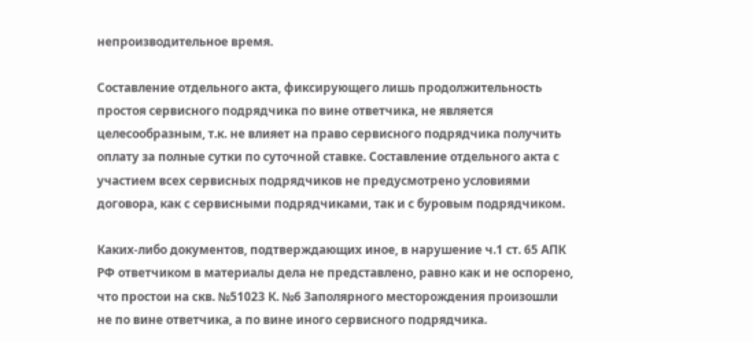непроизводительное время.

Составление отдельного акта, фиксирующего лишь продолжительность простоя сервисного подрядчика по вине ответчика, не является целесообразным, т.к. не влияет на право сервисного подрядчика получить оплату за полные сутки по суточной ставке. Составление отдельного акта с участием всех сервисных подрядчиков не предусмотрено условиями договора, как с сервисными подрядчиками, так и с буровым подрядчиком.

Каких-либо документов, подтверждающих иное, в нарушение ч.1 ст. 65 АПК РФ ответчиком в материалы дела не представлено, равно как и не оспорено, что простои на скв. №51023 К. №6 Заполярного месторождения произошли не по вине ответчика, а по вине иного сервисного подрядчика.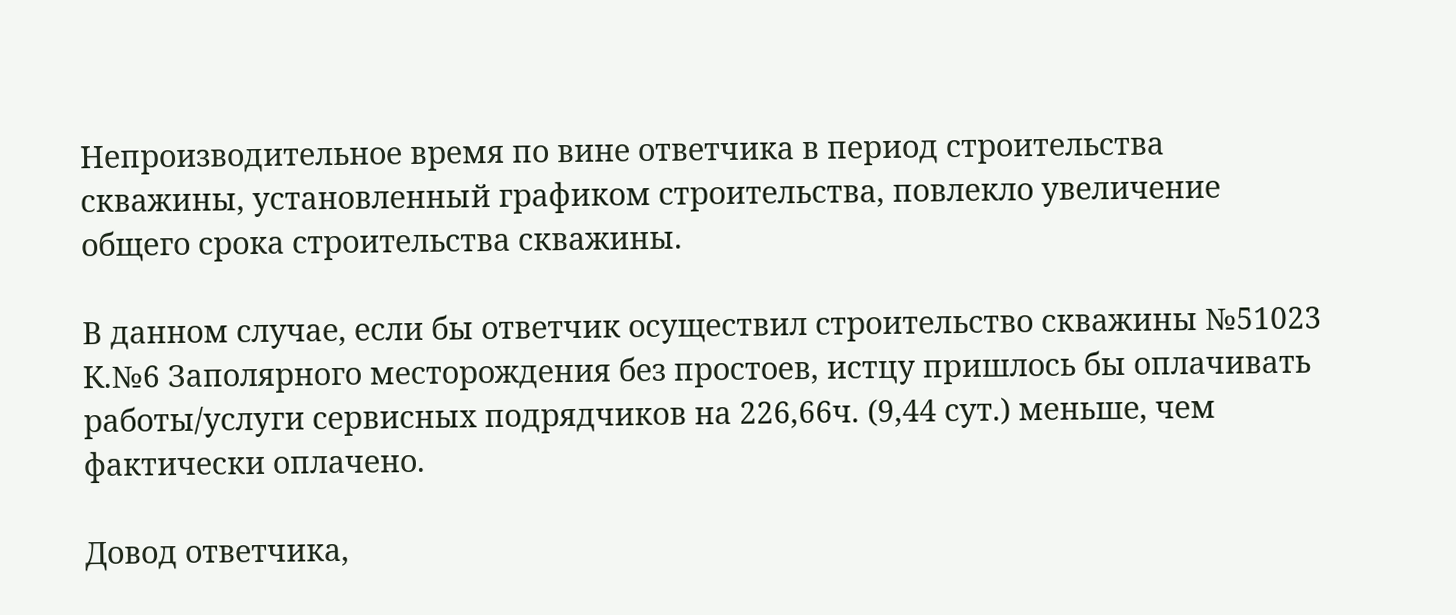Непроизводительное время по вине ответчика в период строительства скважины, установленный графиком строительства, повлекло увеличение общего срока строительства скважины.

В данном случае, если бы ответчик осуществил строительство скважины №51023 К.№6 Заполярного месторождения без простоев, истцу пришлось бы оплачивать работы/услуги сервисных подрядчиков на 226,66ч. (9,44 сут.) меньше, чем фактически оплачено.

Довод ответчика,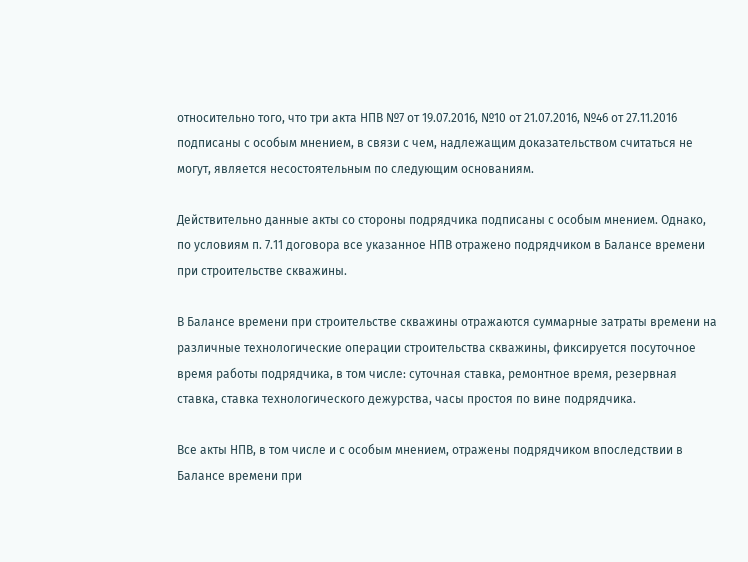относительно того, что три акта НПВ №7 от 19.07.2016, №10 от 21.07.2016, №46 от 27.11.2016 подписаны с особым мнением, в связи с чем, надлежащим доказательством считаться не могут, является несостоятельным по следующим основаниям.

Действительно данные акты со стороны подрядчика подписаны с особым мнением. Однако, по условиям п. 7.11 договора все указанное НПВ отражено подрядчиком в Балансе времени при строительстве скважины.

В Балансе времени при строительстве скважины отражаются суммарные затраты времени на различные технологические операции строительства скважины, фиксируется посуточное время работы подрядчика, в том числе: суточная ставка, ремонтное время, резервная ставка, ставка технологического дежурства, часы простоя по вине подрядчика.

Все акты НПВ, в том числе и с особым мнением, отражены подрядчиком впоследствии в Балансе времени при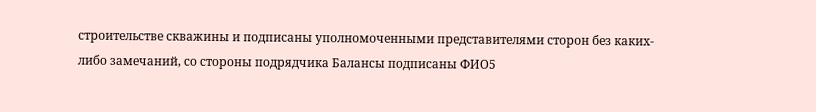строительстве скважины и подписаны уполномоченными представителями сторон без каких-либо замечаний, со стороны подрядчика Балансы подписаны ФИО5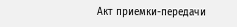Акт приемки-передачи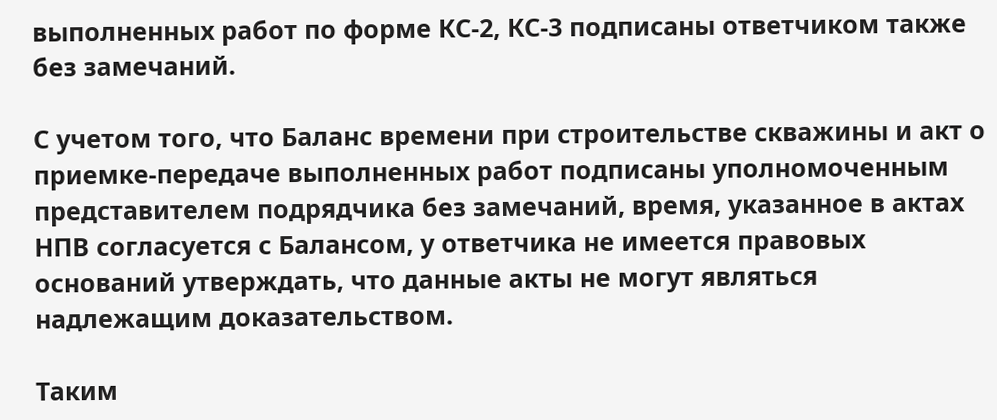выполненных работ по форме КС-2, КС-3 подписаны ответчиком также без замечаний.

С учетом того, что Баланс времени при строительстве скважины и акт о приемке-передаче выполненных работ подписаны уполномоченным представителем подрядчика без замечаний, время, указанное в актах НПВ согласуется с Балансом, у ответчика не имеется правовых оснований утверждать, что данные акты не могут являться надлежащим доказательством.

Таким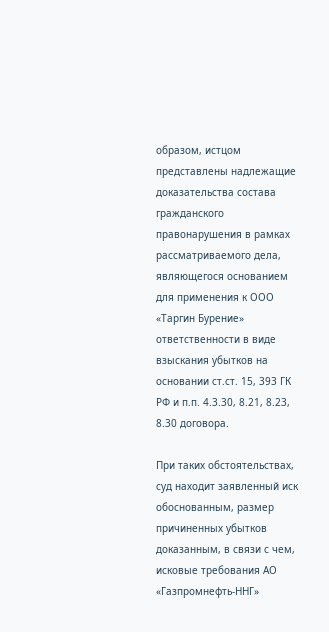образом, истцом представлены надлежащие доказательства состава гражданского правонарушения в рамках рассматриваемого дела, являющегося основанием для применения к ООО «Таргин Бурение» ответственности в виде взыскания убытков на основании ст.ст. 15, 393 ГК РФ и п.п. 4.3.30, 8.21, 8.23, 8.30 договора.

При таких обстоятельствах, суд находит заявленный иск обоснованным, размер причиненных убытков доказанным, в связи с чем, исковые требования АО «Газпромнефть-ННГ»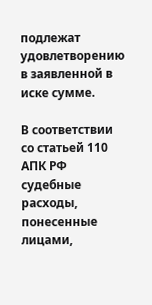подлежат удовлетворению в заявленной в иске сумме.

В соответствии со статьей 110 АПК РФ судебные расходы, понесенные лицами,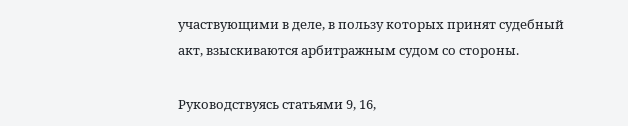участвующими в деле, в пользу которых принят судебный акт, взыскиваются арбитражным судом со стороны.

Руководствуясь статьями 9, 16,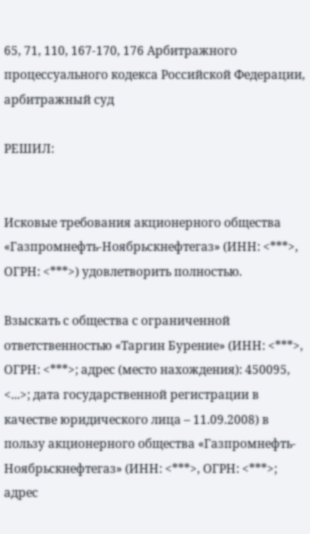65, 71, 110, 167-170, 176 Арбитражного процессуального кодекса Российской Федерации, арбитражный суд

РЕШИЛ:


Исковые требования акционерного общества «Газпромнефть-Ноябрьскнефтегаз» (ИНН: <***>, ОГРН: <***>) удовлетворить полностью.

Взыскать с общества с ограниченной ответственностью «Таргин Бурение» (ИНН: <***>, ОГРН: <***>; адрес (место нахождения): 450095, <...>; дата государственной регистрации в качестве юридического лица – 11.09.2008) в пользу акционерного общества «Газпромнефть-Ноябрьскнефтегаз» (ИНН: <***>, ОГРН: <***>; адрес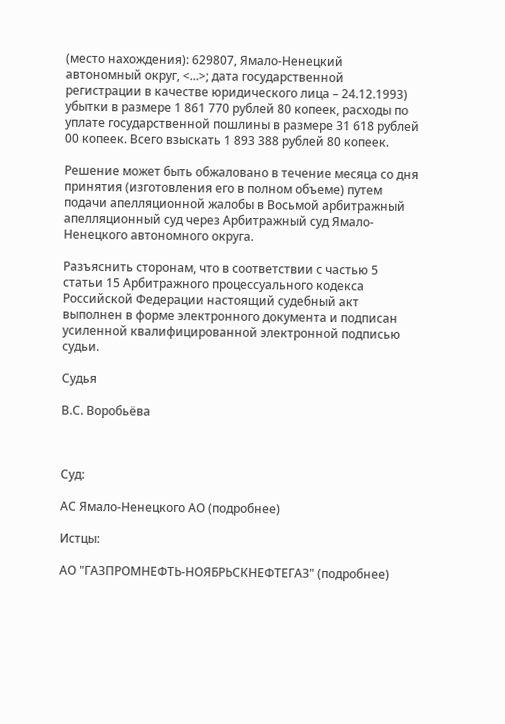(место нахождения): 629807, Ямало-Ненецкий автономный округ, <...>; дата государственной регистрации в качестве юридического лица – 24.12.1993) убытки в размере 1 861 770 рублей 80 копеек, расходы по уплате государственной пошлины в размере 31 618 рублей 00 копеек. Всего взыскать 1 893 388 рублей 80 копеек.

Решение может быть обжаловано в течение месяца со дня принятия (изготовления его в полном объеме) путем подачи апелляционной жалобы в Восьмой арбитражный апелляционный суд через Арбитражный суд Ямало-Ненецкого автономного округа.

Разъяснить сторонам, что в соответствии с частью 5 статьи 15 Арбитражного процессуального кодекса Российской Федерации настоящий судебный акт выполнен в форме электронного документа и подписан усиленной квалифицированной электронной подписью судьи.

Судья

В.С. Воробьёва



Суд:

АС Ямало-Ненецкого АО (подробнее)

Истцы:

АО "ГАЗПРОМНЕФТЬ-НОЯБРЬСКНЕФТЕГАЗ" (подробнее)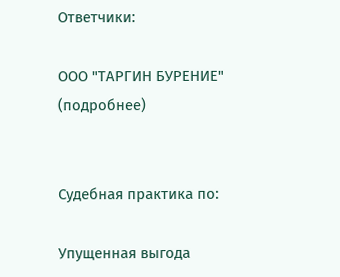Ответчики:

ООО "ТАРГИН БУРЕНИЕ" (подробнее)


Судебная практика по:

Упущенная выгода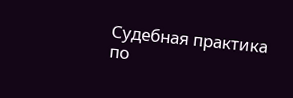Судебная практика по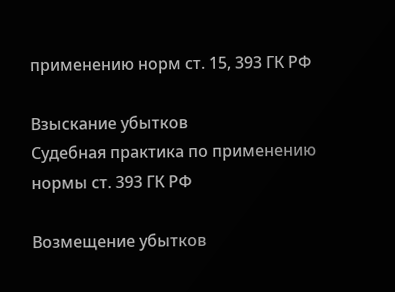применению норм ст. 15, 393 ГК РФ

Взыскание убытков
Судебная практика по применению нормы ст. 393 ГК РФ

Возмещение убытков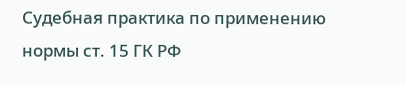Судебная практика по применению нормы ст. 15 ГК РФ